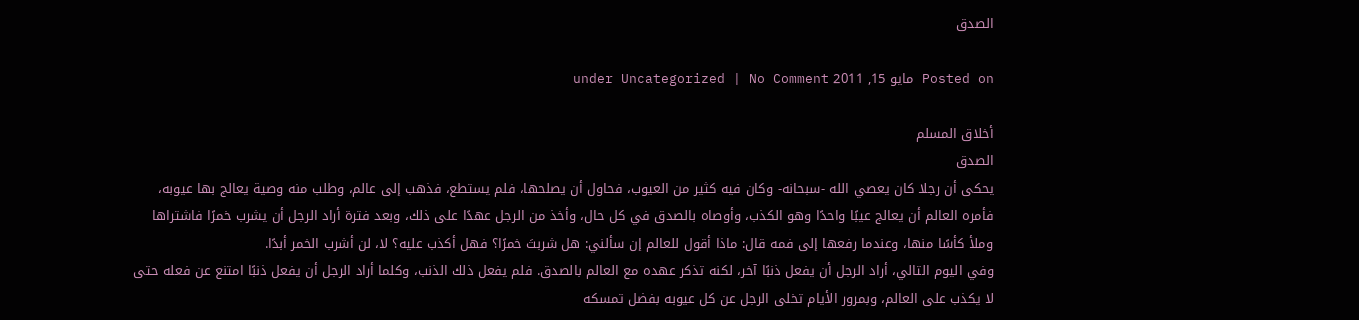الصدق

Posted on مايو 15, 2011 under Uncategorized | No Comment

أخلاق المسلم
الصدق
يحكى أن رجلا كان يعصي الله -سبحانه- وكان فيه كثير من العيوب، فحاول أن يصلحها، فلم يستطع، فذهب إلى عالم، وطلب منه وصية يعالج بها عيوبه، فأمره العالم أن يعالج عيبًا واحدًا وهو الكذب، وأوصاه بالصدق في كل حال، وأخذ من الرجل عهدًا على ذلك، وبعد فترة أراد الرجل أن يشرب خمرًا فاشتراها وملأ كأسًا منها، وعندما رفعها إلى فمه قال: ماذا أقول للعالم إن سألني: هل شربتَ خمرًا؟ فهل أكذب عليه؟ لا، لن أشرب الخمر أبدًا.
وفي اليوم التالي، أراد الرجل أن يفعل ذنبًا آخر، لكنه تذكر عهده مع العالم بالصدق. فلم يفعل ذلك الذنب، وكلما أراد الرجل أن يفعل ذنبًا امتنع عن فعله حتى لا يكذب على العالم، وبمرور الأيام تخلى الرجل عن كل عيوبه بفضل تمسكه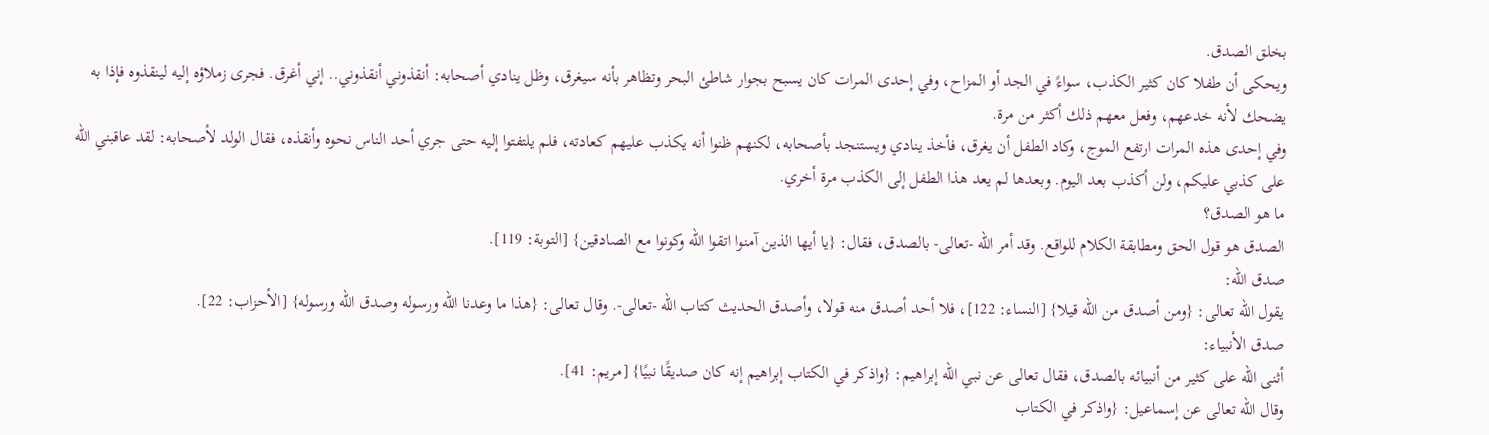بخلق الصدق.
ويحكى أن طفلا كان كثير الكذب، سواءً في الجد أو المزاح، وفي إحدى المرات كان يسبح بجوار شاطئ البحر وتظاهر بأنه سيغرق، وظل ينادي أصحابه: أنقذوني أنقذوني.. إني أغرق. فجرى زملاؤه إليه لينقذوه فإذا به يضحك لأنه خدعهم، وفعل معهم ذلك أكثر من مرة.
وفي إحدى هذه المرات ارتفع الموج، وكاد الطفل أن يغرق، فأخذ ينادي ويستنجد بأصحابه، لكنهم ظنوا أنه يكذب عليهم كعادته، فلم يلتفتوا إليه حتى جري أحد الناس نحوه وأنقذه، فقال الولد لأصحابه: لقد عاقبني الله على كذبي عليكم، ولن أكذب بعد اليوم. وبعدها لم يعد هذا الطفل إلى الكذب مرة أخري.
ما هو الصدق؟
الصدق هو قول الحق ومطابقة الكلام للواقع. وقد أمر الله -تعالى- بالصدق، فقال: {يا أيها الذين آمنوا اتقوا الله وكونوا مع الصادقين} [التوبة: 119].
صدق الله:
يقول الله تعالى: {ومن أصدق من الله قيلا} [النساء: 122]، فلا أحد أصدق منه قولا، وأصدق الحديث كتاب الله -تعالى-. وقال تعالى: {هذا ما وعدنا الله ورسوله وصدق الله ورسوله} [الأحزاب: 22].
صدق الأنبياء:
أثنى الله على كثير من أنبيائه بالصدق، فقال تعالى عن نبي الله إبراهيم: {واذكر في الكتاب إبراهيم إنه كان صديقًا نبيًا} [مريم: 41].
وقال الله تعالى عن إسماعيل: {واذكر في الكتاب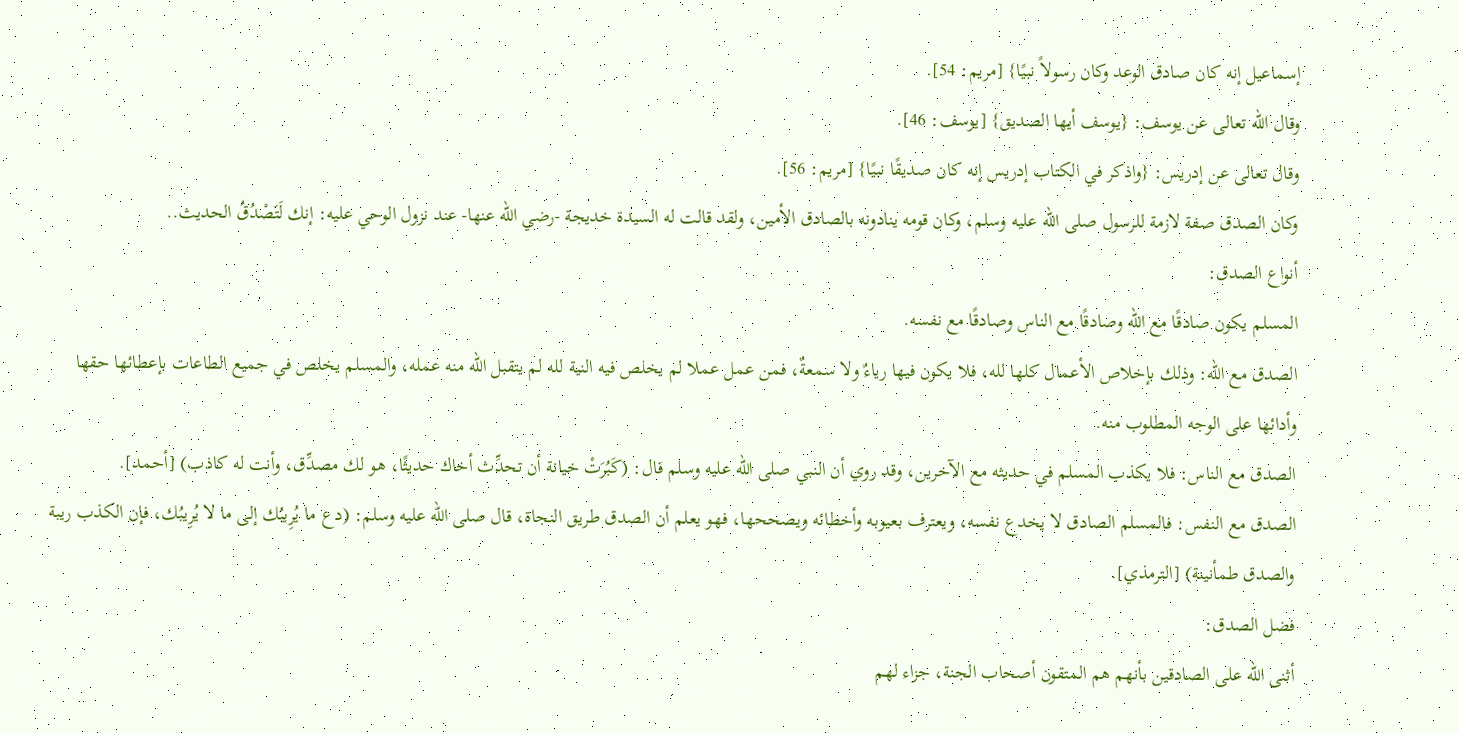إسماعيل إنه كان صادق الوعد وكان رسولاً نبيًا} [مريم: 54].
وقال الله تعالى عن يوسف: {يوسف أيها الصديق} [يوسف: 46].
وقال تعالى عن إدريس: {واذكر في الكتاب إدريس إنه كان صديقًا نبيًا} [مريم: 56].
وكان الصدق صفة لازمة للرسول صلى الله عليه وسلم، وكان قومه ينادونه بالصادق الأمين، ولقد قالت له السيدة خديجة -رضي الله عنها- عند نزول الوحي عليه: إنك لَتَصْدُقُ الحديث..
أنواع الصدق:
المسلم يكون صادقًا مع الله وصادقًا مع الناس وصادقًا مع نفسه.
الصدق مع الله: وذلك بإخلاص الأعمال كلها لله، فلا يكون فيها رياءٌ ولا سمعةٌ، فمن عمل عملا لم يخلص فيه النية لله لم يتقبل الله منه عمله، والمسلم يخلص في جميع الطاعات بإعطائها حقها وأدائها على الوجه المطلوب منه.
الصدق مع الناس: فلا يكذب المسلم في حديثه مع الآخرين، وقد روي أن النبي صلى الله عليه وسلم قال: (كَبُرَتْ خيانة أن تحدِّث أخاك حديثًا، هو لك مصدِّق، وأنت له كاذب) [أحمد].
الصدق مع النفس: فالمسلم الصادق لا يخدع نفسه، ويعترف بعيوبه وأخطائه ويصححها، فهو يعلم أن الصدق طريق النجاة، قال صلى الله عليه وسلم: (دع ما يُرِيبُك إلى ما لا يُرِيبُك، فإن الكذب ريبة والصدق طمأنينة) [الترمذي].
فضل الصدق:
أثنى الله على الصادقين بأنهم هم المتقون أصحاب الجنة، جزاء لهم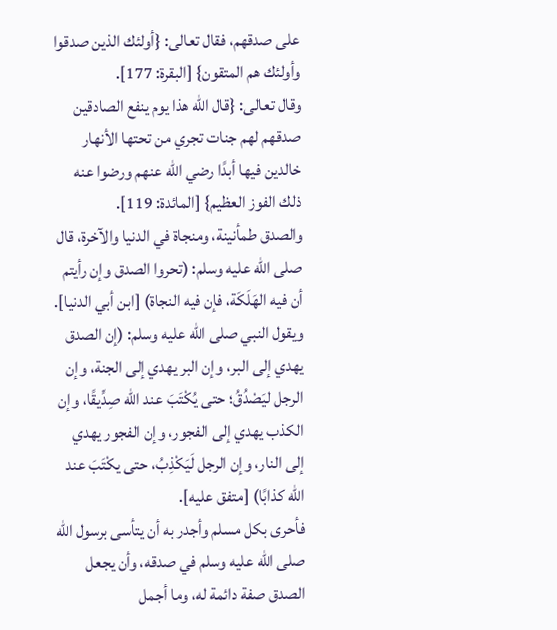على صدقهم، فقال تعالى: {أولئك الذين صدقوا وأولئك هم المتقون} [البقرة: 177].
وقال تعالى: {قال الله هذا يوم ينفع الصادقين صدقهم لهم جنات تجري من تحتها الأنهار خالدين فيها أبدًا رضي الله عنهم ورضوا عنه ذلك الفوز العظيم} [المائدة: 119].
والصدق طمأنينة، ومنجاة في الدنيا والآخرة، قال صلى الله عليه وسلم: (تحروا الصدق وإن رأيتم أن فيه الهَلَكَة، فإن فيه النجاة) [ابن أبي الدنيا].
ويقول النبي صلى الله عليه وسلم: (إن الصدق يهدي إلى البر، وإن البر يهدي إلى الجنة، وإن الرجل ليَصْدُقُ؛ حتى يُكْتَبَ عند الله صِدِّيقًا، وإن الكذب يهدي إلى الفجور، وإن الفجور يهدي إلى النار، وإن الرجل لَيَكْذِبُ، حتى يكْتَبَ عند الله كذابًا) [متفق عليه].
فأحرى بكل مسلم وأجدر به أن يتأسى برسول الله صلى الله عليه وسلم في صدقه، وأن يجعل الصدق صفة دائمة له، وما أجمل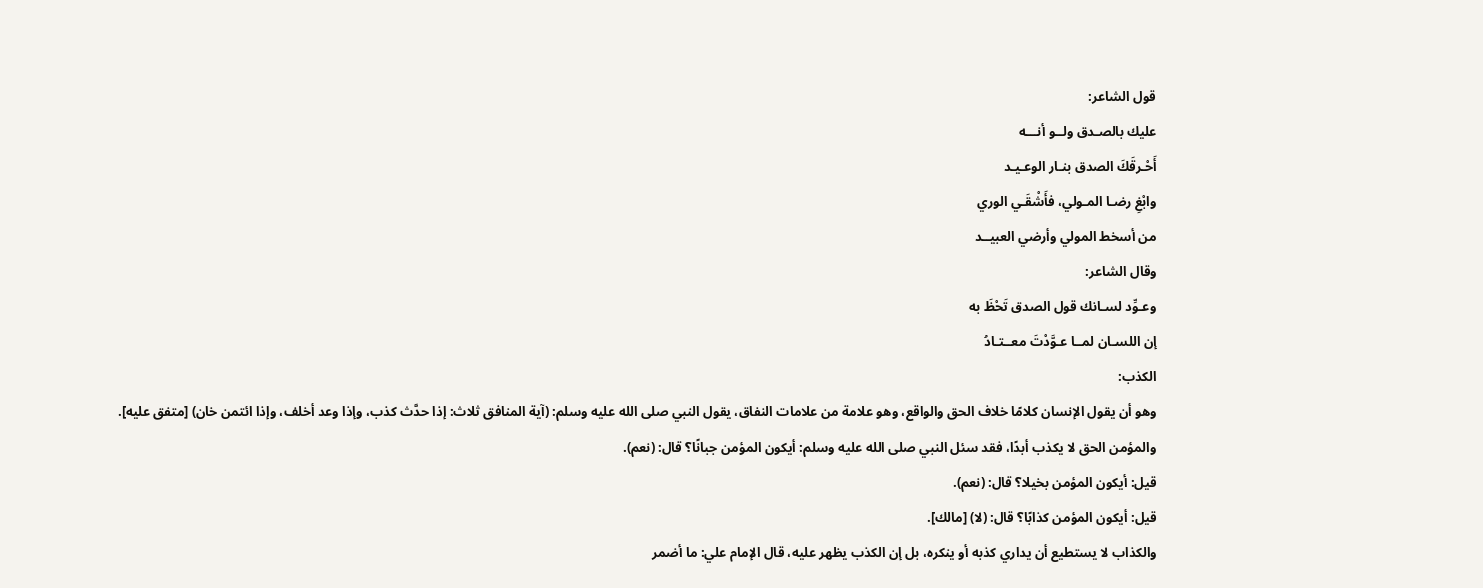قول الشاعر:
عليك بالصـدق ولــو أنـــه
أَحْـرقَكَ الصدق بنـار الوعـيـد
وابْغِ رضـا المـولي، فأَشْقَـي الوري
من أسخط المولي وأرضي العبيــد
وقال الشاعر:
وعـوِّد لسـانك قول الصدق تَحْظَ به
إن اللسـان لمــا عـوَّدْتَ معــتـادُ
الكذب:
وهو أن يقول الإنسان كلامًا خلاف الحق والواقع، وهو علامة من علامات النفاق، يقول النبي صلى الله عليه وسلم: (آية المنافق ثلاث: إذا حدَّث كذب، وإذا وعد أخلف، وإذا ائتمن خان) [متفق عليه].
والمؤمن الحق لا يكذب أبدًا، فقد سئل النبي صلى الله عليه وسلم: أيكون المؤمن جبانًا؟ قال: (نعم).
قيل: أيكون المؤمن بخيلا؟ قال: (نعم).
قيل: أيكون المؤمن كذابًا؟ قال: (لا) [مالك].
والكذاب لا يستطيع أن يداري كذبه أو ينكره، بل إن الكذب يظهر عليه، قال الإمام علي: ما أضمر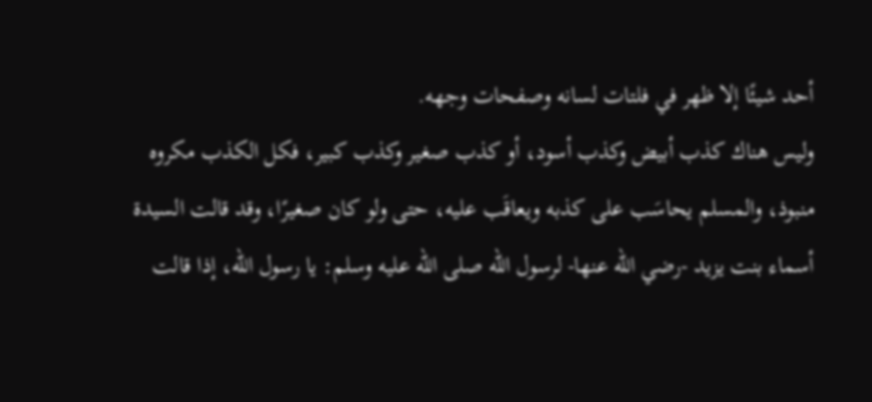أحد شيئًا إلا ظهر في فلتات لسانه وصفحات وجهه.
وليس هناك كذب أبيض وكذب أسود، أو كذب صغير وكذب كبير، فكل الكذب مكروه منبوذ، والمسلم يحاسَب على كذبه ويعاقَب عليه، حتى ولو كان صغيرًا، وقد قالت السيدة أسماء بنت يزيد -رضي الله عنها- لرسول الله صلى الله عليه وسلم: يا رسول الله، إذا قالت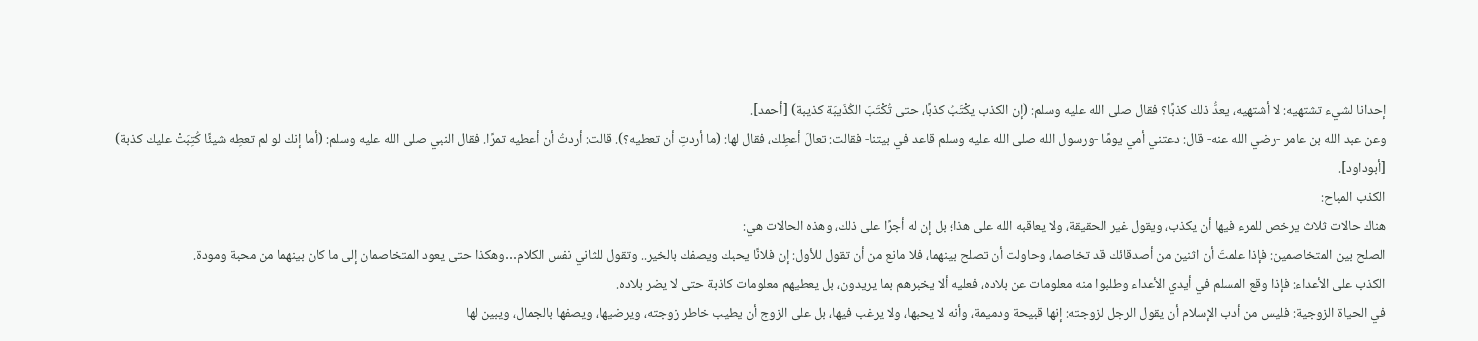إحدانا لشيء تشتهيه: لا أشتهيه، يعدُّ ذلك كذبًا؟ فقال صلى الله عليه وسلم: (إن الكذب يكْتَبُ كذبًا، حتى تُكْتَبَ الكُذَيبَة كذيبة) [أحمد].
وعن عبد الله بن عامر -رضي الله عنه- قال: دعتني أمي يومًا -ورسول الله صلى الله عليه وسلم قاعد في بيتنا- فقالت: تعالَ أعطِك، فقال لها: (ما أردتِ أن تعطيه؟). قالت: أردتُ أن أعطيه تمرًا. فقال النبي صلى الله عليه وسلم: (أما إنك لو لم تعطِه شيئًا كُتِبَتْ عليك كذبة) [أبوداود].
الكذب المباح:
هناك حالات ثلاث يرخص للمرء فيها أن يكذب، ويقول غير الحقيقة، ولا يعاقبه الله على هذا؛ بل إن له أجرًا على ذلك، وهذه الحالات هي:
الصلح بين المتخاصمين: فإذا علمتَ أن اثنين من أصدقائك قد تخاصما، وحاولت أن تصلح بينهما، فلا مانع من أن تقول للأول: إن فلانًا يحبك ويصفك بالخير.. وتقول للثاني نفس الكلام…وهكذا حتى يعود المتخاصمان إلى ما كان بينهما من محبة ومودة.
الكذب على الأعداء: فإذا وقع المسلم في أيدي الأعداء وطلبوا منه معلومات عن بلاده، فعليه ألا يخبرهم بما يريدون، بل يعطيهم معلومات كاذبة حتى لا يضر بلاده.
في الحياة الزوجية: فليس من أدب الإسلام أن يقول الرجل لزوجته: إنها قبيحة ودميمة، وأنه لا يحبها، ولا يرغب فيها، بل على الزوج أن يطيب خاطر زوجته، ويرضيها، ويصفها بالجمال، ويبين لها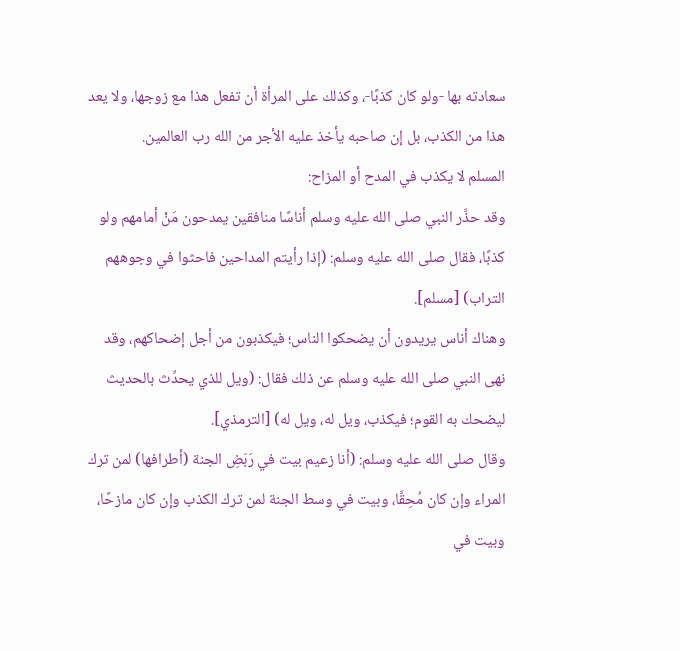سعادته بها -ولو كان كذبًا-، وكذلك على المرأة أن تفعل هذا مع زوجها، ولا يعد هذا من الكذب، بل إن صاحبه يأخذ عليه الأجر من الله رب العالمين.
المسلم لا يكذب في المدح أو المزاح:
وقد حذَّر النبي صلى الله عليه وسلم أناسًا منافقين يمدحون مَنْ أمامهم ولو كذبًا، فقال صلى الله عليه وسلم: (إذا رأيتم المداحين فاحثوا في وجوههم التراب) [مسلم].
وهناك أناس يريدون أن يضحكوا الناس؛ فيكذبون من أجل إضحاكهم، وقد نهى النبي صلى الله عليه وسلم عن ذلك فقال: (ويل للذي يحدِّث بالحديث ليضحك به القوم؛ فيكذب، ويل له، ويل له) [الترمذي].
وقال صلى الله عليه وسلم: (أنا زعيم بيت في رَبَضِ الجنة (أطرافها) لمن ترك المراء وإن كان مُحِقَّا، وبيت في وسط الجنة لمن ترك الكذب وإن كان مازحًا، وبيت في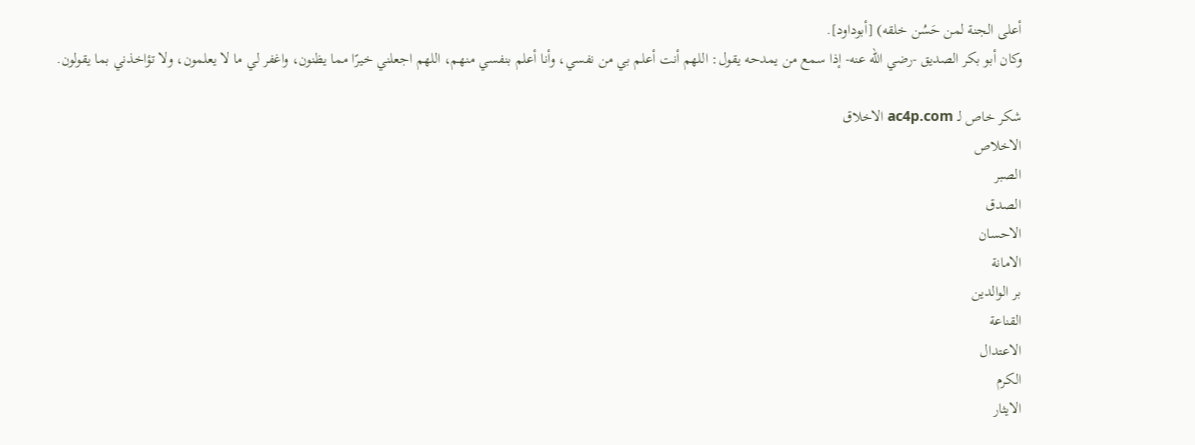أعلى الجنة لمن حَسُن خلقه) [أبوداود].
وكان أبو بكر الصديق -رضي الله عنه- إذا سمع من يمدحه يقول: اللهم أنت أعلم بي من نفسي، وأنا أعلم بنفسي منهم، اللهم اجعلني خيرًا مما يظنون، واغفر لي ما لا يعلمون، ولا تؤاخذني بما يقولون.

شكر خاص لـ ac4p.com الاخلاق
الاخلاص
الصبر
الصدق
الاحسان
الامانة
بر الوالدين
القناعة
الاعتدال
الكرم
الايثار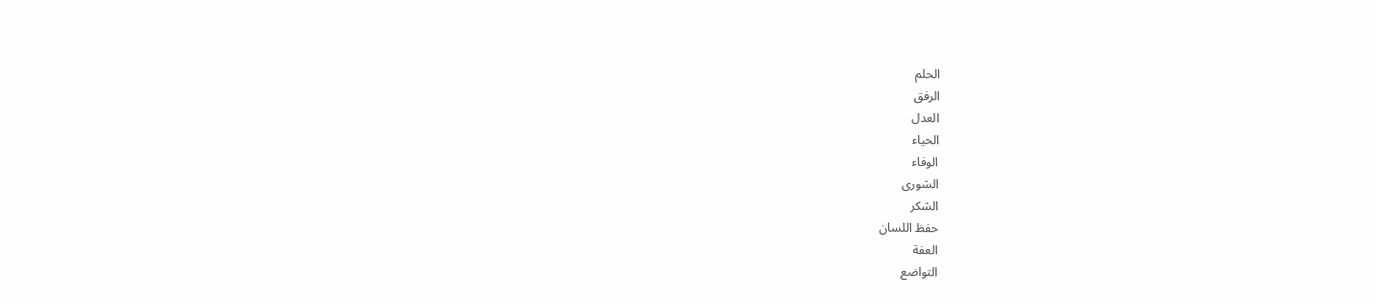الحلم
الرفق
العدل
الحياء
الوفاء
الشورى
الشكر
حفظ اللسان
العفة
التواضع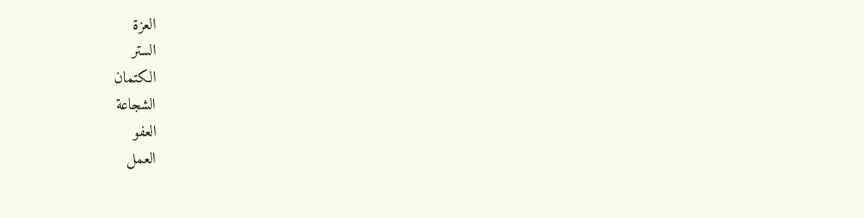العزة
الستر
الكتمان
الشجاعة
العفو
العمل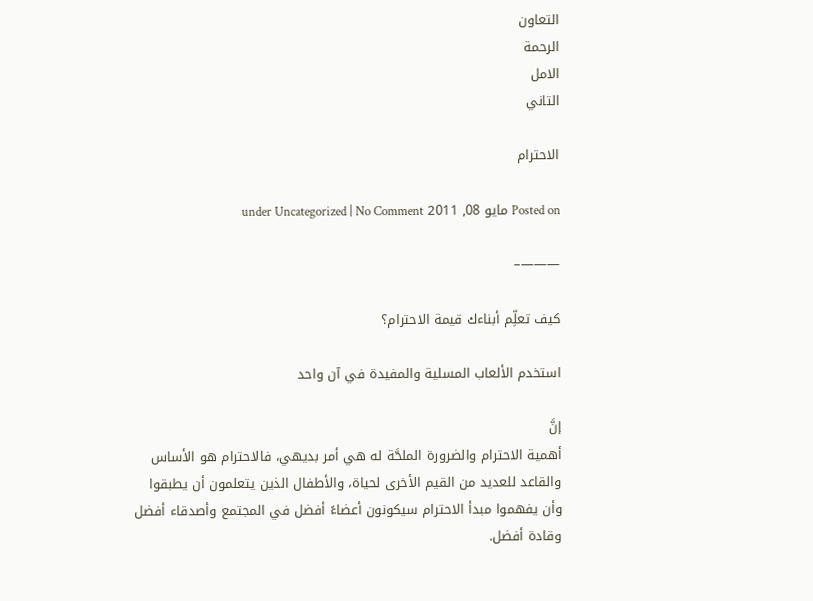التعاون
الرحمة
الامل
التاني

الاحترام

Posted on مايو 08, 2011 under Uncategorized | No Comment

———–

كيف تعلِّم أبناءك قيمة الاحترام؟

استخدم الألعاب المسلية والمفيدة في آن واحد

إنَّ
أهمية الاحترام والضرورة الملحَّة له هي أمر بديهي، فالاحترام هو الأساس
والقاعد للعديد من القيم الأخرى لحياة، والأطفال الذين يتعلمون أن يطبقوا
وأن يفهموا مبدأ الاحترام سيكونون أعضاءً أفضل في المجتمع وأصدقاء أفضل
وقادة أفضل.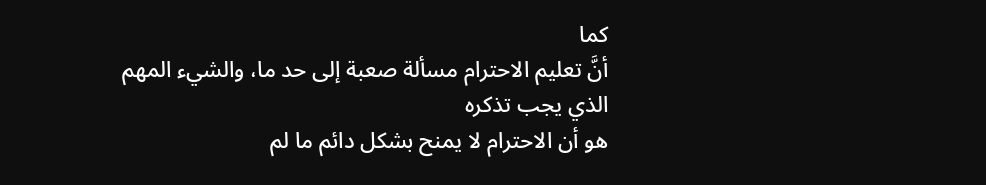كما
أنَّ تعليم الاحترام مسألة صعبة إلى حد ما، والشيء المهم الذي يجب تذكره
هو أن الاحترام لا يمنح بشكل دائم ما لم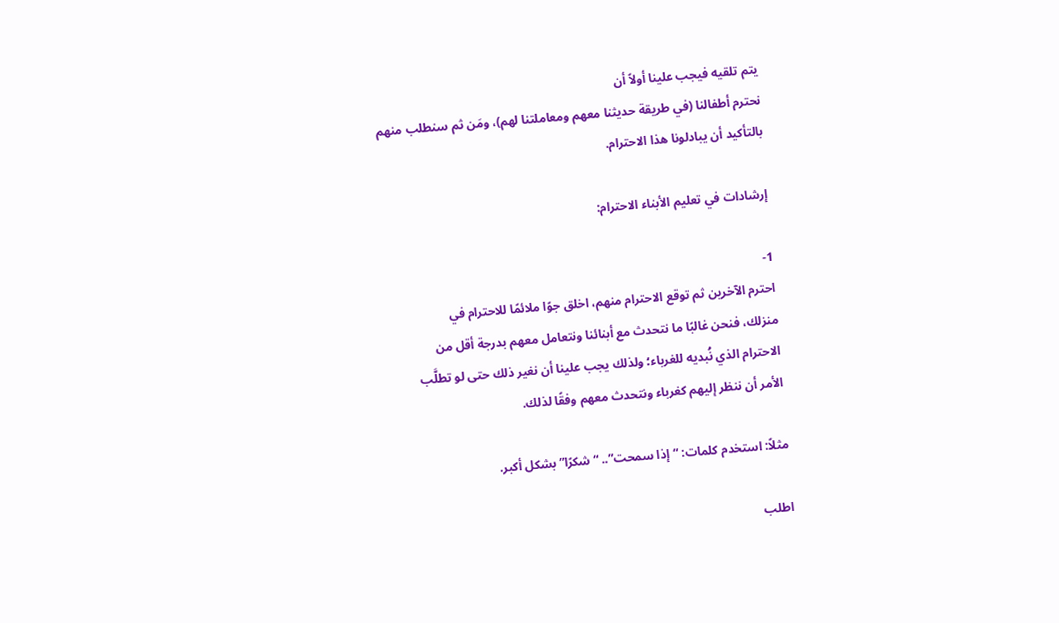يتم تلقيه فيجب علينا أولاً أن
نحترم أطفالنا (في طريقة حديثنا معهم ومعاملتنا لهم)، ومَن ثم سنطلب منهم
بالتأكيد أن يبادلونا هذا الاحترام.

إرشادات في تعليم الأبناء الاحترام:

1-
احترم الآخرين ثم توقع الاحترام منهم، اخلق جوًا ملائمًا للاحترام في
منزلك، فنحن غالبًا ما نتحدث مع أبنائنا ونتعامل معهم بدرجة أقل من
الاحترام الذي نُبديه للغرباء؛ ولذلك يجب علينا أن نغير ذلك حتى لو تطلَّب
الأمر أن ننظر إليهم كغرباء ونتحدث معهم وفقًا لذلك.

مثلاً: استخدم كلمات: “إذا سمحت”.. “شكرًا” بشكل أكبر.

اطلب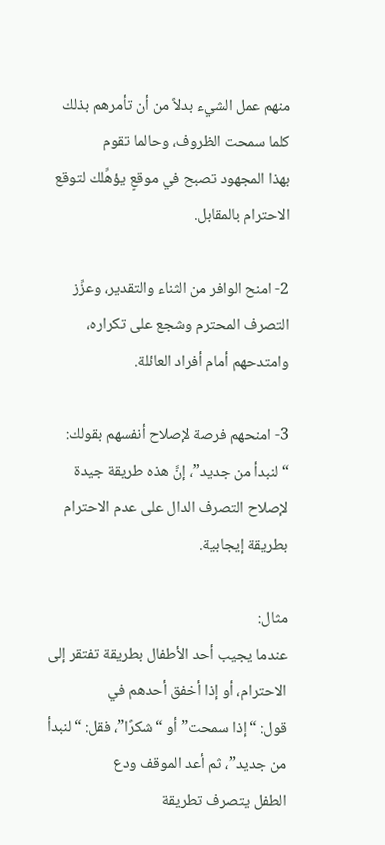منهم عمل الشيء بدلاً من أن تأمرهم بذلك كلما سمحت الظروف، وحالما تقوم
بهذا المجهود تصبح في موقعٍ يؤهِّلك لتوقع الاحترام بالمقابل.

2- امنح الوافر من الثناء والتقدير، وعزِّز التصرف المحترم وشجع على تكراره، وامتدحهم أمام أفراد العائلة.

3- امنحهم فرصة لإصلاح أنفسهم بقولك: “لنبدأ من جديد”، إنَّ هذه طريقة جيدة لإصلاح التصرف الدال على عدم الاحترام بطريقة إيجابية.

مثال:
عندما يجيب أحد الأطفال بطريقة تفتقر إلى الاحترام، أو إذا أخفق أحدهم في
قول: “إذا سمحت” أو “شكرًا”، فقل: “لنبدأ من جديد”، ثم أعد الموقف ودع
الطفل يتصرف تطريقة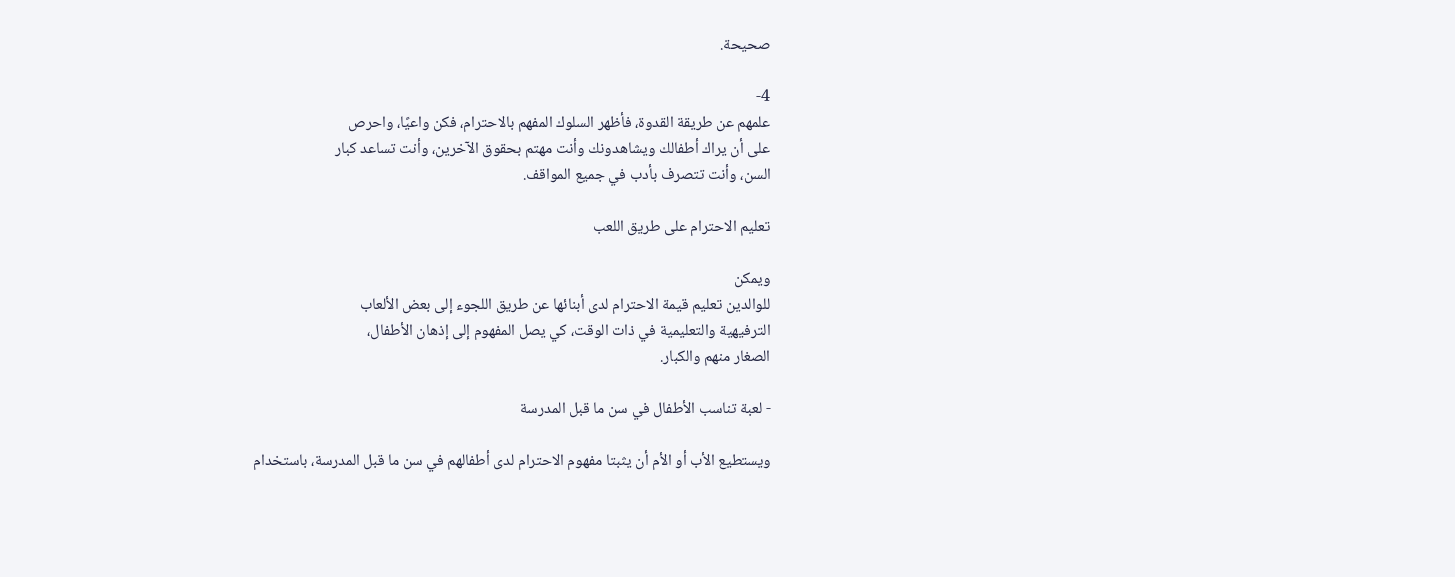صحيحة.

4-
علمهم عن طريقة القدوة، فأظهر السلوك المفهم بالاحترام، فكن واعيًا، واحرص
على أن يراك أطفالك ويشاهدونك وأنت مهتم بحقوق الآخرين، وأنت تساعد كبار
السن، وأنت تتصرف بأدب في جميع المواقف.

تعليم الاحترام على طريق اللعب

ويمكن
للوالدين تعليم قيمة الاحترام لدى أبنائها عن طريق اللجوء إلى بعض الألعاب
الترفيهية والتعليمية في ذات الوقت، كي يصل المفهوم إلى إذهان الأطفال،
الصغار منهم والكبار.

- لعبة تناسب الأطفال في سن ما قبل المدرسة

ويستطيع الأب أو الأم أن يثبتا مفهوم الاحترام لدى أطفالهم في سن ما قبل المدرسة، باستخدام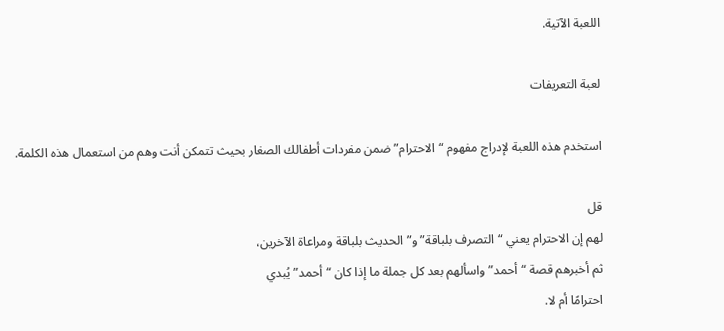اللعبة الآتية.

لعبة التعريفات

استخدم هذه اللعبة لإدراج مفهوم “الاحترام” ضمن مفردات أطفالك الصغار بحيث تتمكن أنت وهم من استعمال هذه الكلمة.

قل
لهم إن الاحترام يعني “التصرف بلباقة” و”الحديث بلباقة ومراعاة الآخرين،
ثم أخبرهم قصة “أحمد” واسألهم بعد كل جملة ما إذا كان “أحمد” يُبدي
احترامًا أم لا.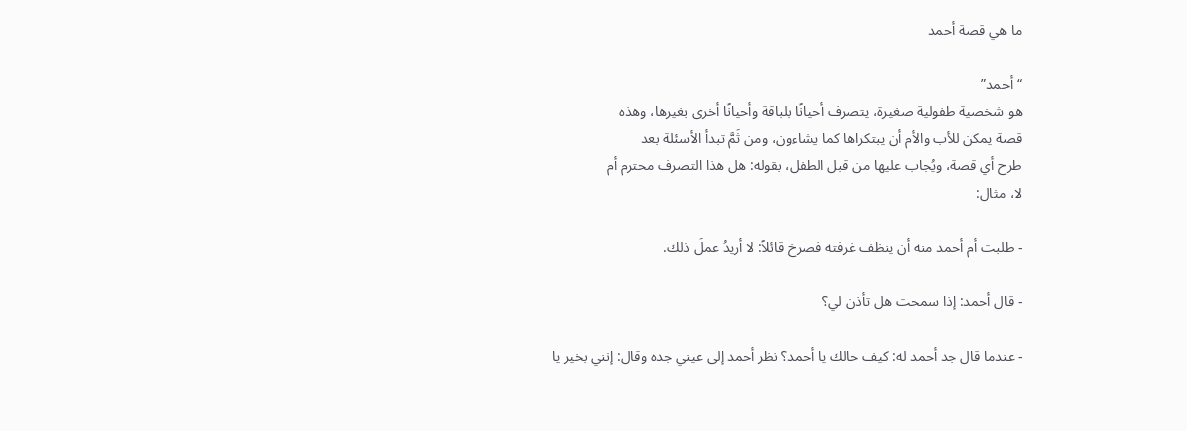ما هي قصة أحمد

“أحمد”
هو شخصية طفولية صغيرة، يتصرف أحيانًا بلباقة وأحيانًا أخرى بغيرها، وهذه
قصة يمكن للأب والأم أن يبتكراها كما يشاءون، ومن ثَمَّ تبدأ الأسئلة بعد
طرح أي قصة، ويُجاب عليها من قبل الطفل، بقوله: هل هذا التصرف محترم أم
لا، مثال:

- طلبت أم أحمد منه أن ينظف غرفته فصرخ قائلاً: لا أريدُ عملَ ذلك.

- قال أحمد: إذا سمحت هل تأذن لي؟

- عندما قال جد أحمد له: كيف حالك يا أحمد؟ نظر أحمد إلى عيني جده وقال: إنني بخير يا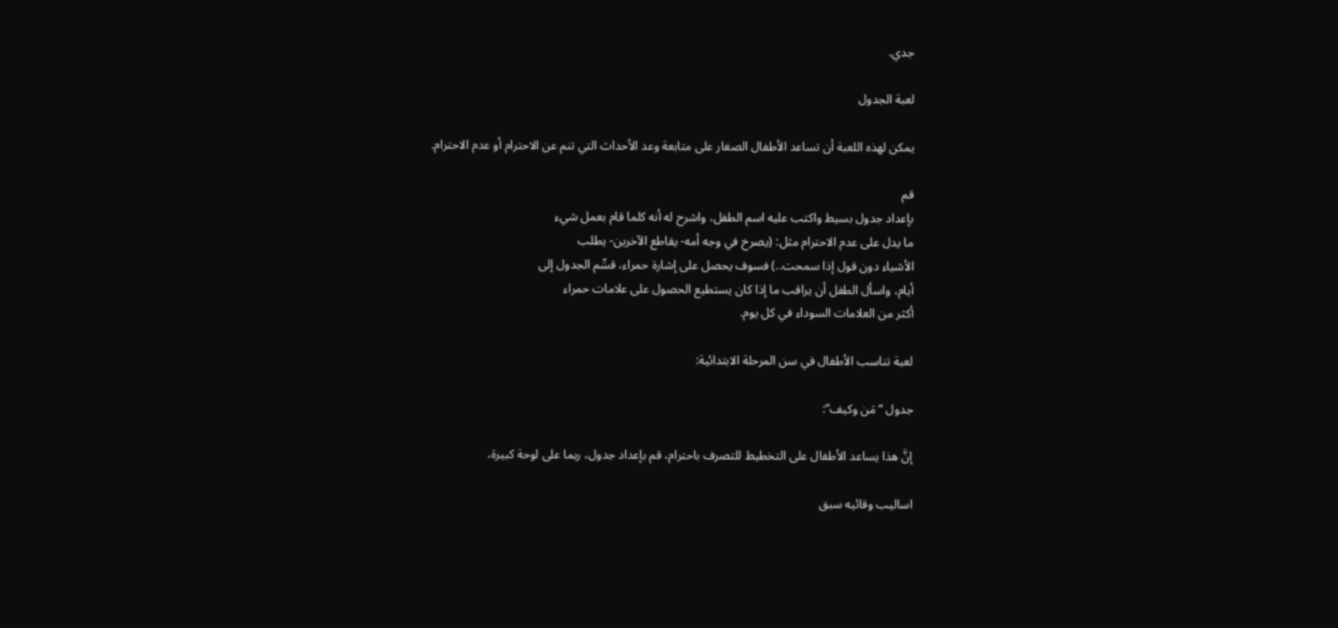جدي.

لعبة الجدول

يمكن لهذه اللعبة أن تساعد الأطفال الصغار على متابعة وعد الأحداث التي تنم عن الاحترام أو عدم الاحترام.

قم
بإعداد جدول بسيط واكتب عليه اسم الطفل، واشرح له أنه كلما قام بعمل شيء
ما يدل على عدم الاحترام مثل: (يصرخ في وجه أمه- يقاطع الآخرين- يطلب
الأشياء دون قول إذا سمحت..) فسوف يحصل على إشارة حمراء، قسِّم الجدول إلى
أيام، واسأل الطفل أن يراقب ما إذا كان يستطيع الحصول على علامات حمراء
أكثر من العلامات السوداء في كل يوم.

لعبة تناسب الأطفال في سن المرحلة الابتدائية:

جدول “مَن وكيف”:

إنَّ هذا يساعد الأطفال على التخطيط للتصرف باحترام، قم بإعداد جدول، ربما على لوحة كبيرة،

اساليب وقائيه سبق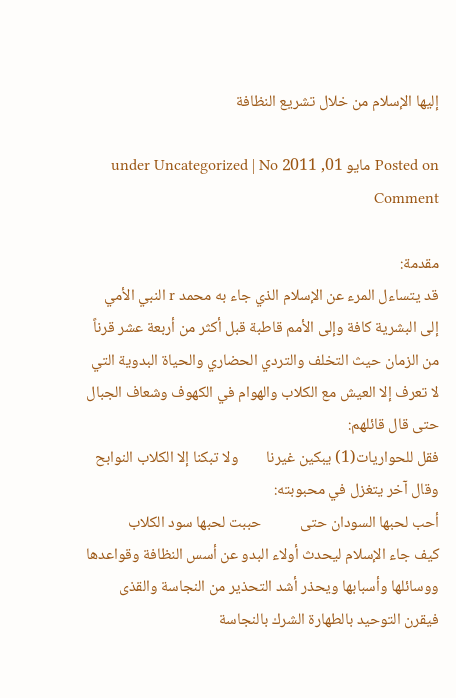إليها الإسلام من خلال تشريع النظافة

Posted on مايو 01, 2011 under Uncategorized | No Comment

مقدمة:
قد يتساءل المرء عن الإسلام الذي جاء به محمد r النبي الأمي إلى البشرية كافة وإلى الأمم قاطبة قبل أكثر من أربعة عشر قرناً من الزمان حيث التخلف والتردي الحضاري والحياة البدوية التي لا تعرف إلا العيش مع الكلاب والهوام في الكهوف وشعاف الجبال حتى قال قائلهم:
فقل للحواريات(1) يبكين غيرنا        ولا تبكنا إلا الكلاب النوابح
وقال آخر يتغزل في محبوبته:
أحب لحبها السودان حتى           حببت لحبها سود الكلاب
كيف جاء الإسلام ليحدث أولاء البدو عن أسس النظافة وقواعدها ووسائلها وأسبابها ويحذر أشد التحذير من النجاسة والقذى فيقرن التوحيد بالطهارة الشرك بالنجاسة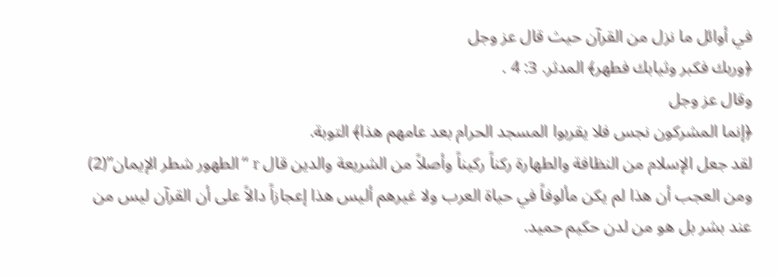في أوائل ما نزل من القرآن حيث قال عز وجل
﴿وربك فكبر وثيابك فطهر﴾ المدثر. 3: 4 .
وقال عز وجل
﴿إنما المشركون نجس فلا يقربوا المسجد الحرام بعد عامهم هذا﴾ التوبة.
لقد جعل الإسلام من النظافة والطهارة ركناً ركيناً وأصلاً من الشريعة والدين قال r “الطهور شطر الإيمان”(2) ومن العجب أن هذا لم يكن مألوفاً في حياة العرب ولا غيرهم أليس هذا إعجازاً دالاً على أن القرآن ليس من عند بشر بل هو من لدن حكيم حميد.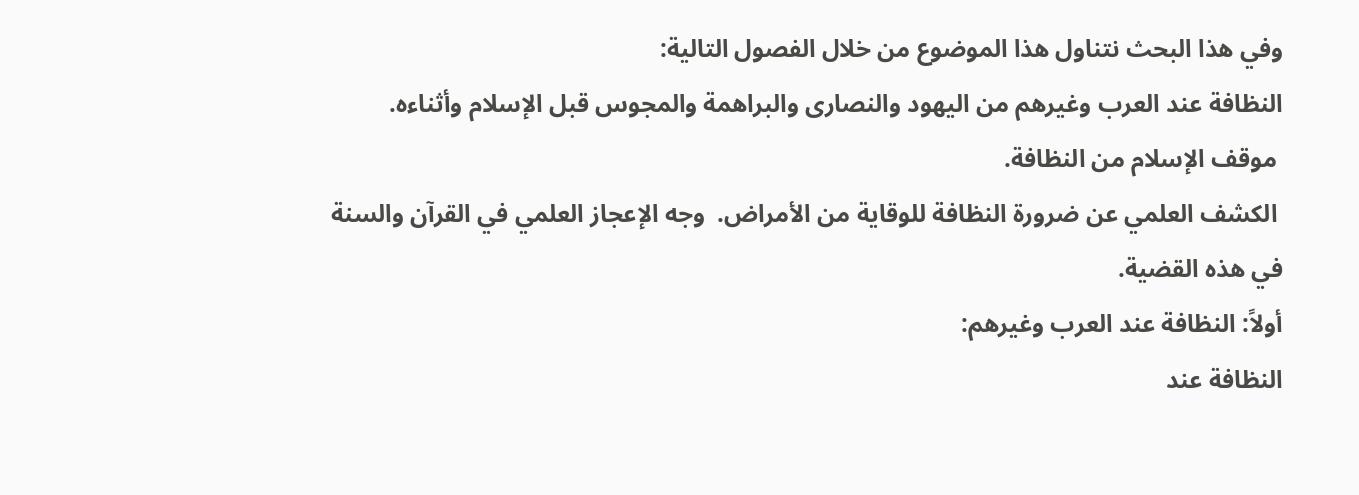وفي هذا البحث نتناول هذا الموضوع من خلال الفصول التالية:
النظافة عند العرب وغيرهم من اليهود والنصارى والبراهمة والمجوس قبل الإسلام وأثناءه.
 موقف الإسلام من النظافة.
 الكشف العلمي عن ضرورة النظافة للوقاية من الأمراض.  وجه الإعجاز العلمي في القرآن والسنة في هذه القضية.
أولاً: النظافة عند العرب وغيرهم:
النظافة عند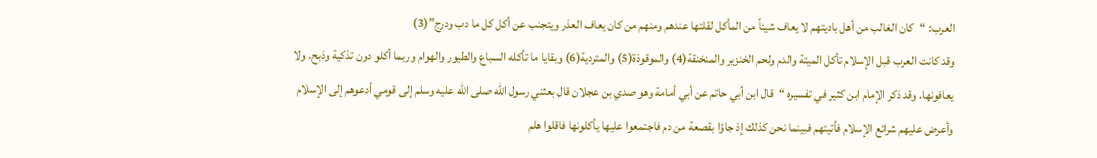العرب: “كان الغالب من أهل باديتهم لا يعاف شيئاً من المأكل لقلتها عندهم ومنهم من كان يعاف العذر ويتجنب عن أكل كل ما دب ودرج”(3)
وقد كانت العرب قبل الإسلام تأكل الميتة والدم ولحم الخنزير والمنخنقة(4) والموقوذة(5) والمتردية(6) وبقايا ما تأكله السباع والطيور والهوام وربما أكلو دون تذكية وذبح. ولا يعافونها. وقد ذكر الإمام ابن كثير في تفسيره “قال ابن أبي حاتم عن أبي أمامة وهو صدي بن عجلان قال بعثني رسول الله صلى الله عليه وسلم إلى قومي أدعوهم إلى الإسلام وأعرض عليهم شرائع الإسلام فأتيتهم فبينما نحن كذلك إذ جاؤا بقصعة من دم فاجتمعوا عليها يأكلونها فاقلوا هلم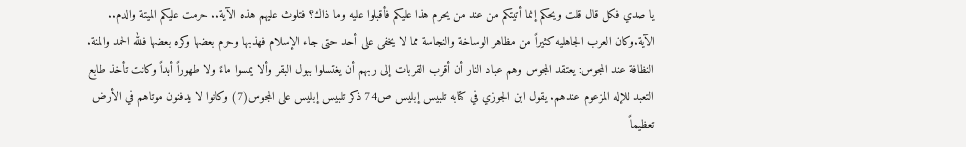يا صدي فكل قال قلت ويحكم إنما أتيتكم من عند من يحرم هذا عليكم فأقبلوا عليه وما ذاك؟ فتلوث عليهم هذه الآية.. حرمت عليكم الميتة والدم.. الآية.وكان العرب الجاهليه كثيراً من مظاهر الوساخة والنجاسة مما لا يخفى على أحد حتى جاء الإسلام فهذبها وحرم بعضها وكره بعضها فلله الحمد والمنة.
النظافة عند المجوس: يعتقد المجوس وهم عباد النار أن أقرب القربات إلى ربهم أن يغتسلوا ببول البقر وألا يمسوا ماءً ولا طهوراً أبداً وكانت تأخذ طابع التعبد للإله المزعوم عندهم. يقول ابن الجوزي في كتابه تلبيس إبليس ص74 ذكر تلبيس إبليس على المجوس(7) وكانوا لا يدفنون موتاهم في الأرض تعظيماً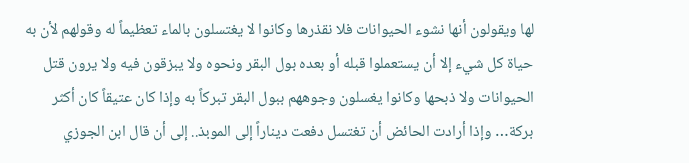لها ويقولون أنها نشوء الحيوانات فلا نقذرها وكانوا لا يغتسلون بالماء تعظيماً له وقولهم لأن به حياة كل شيء إلا أن يستعملوا قبله أو بعده بول البقر ونحوه ولا يبزقون فيه ولا يرون قتل الحيوانات ولا ذبحها وكانوا يغسلون وجوههم ببول البقر تبركاً به وإذا كان عتيقاً كان أكثر بركة… وإذا أرادت الحائض أن تغتسل دفعت ديناراً إلى الموبذ.. إلى أن قال ابن الجوزي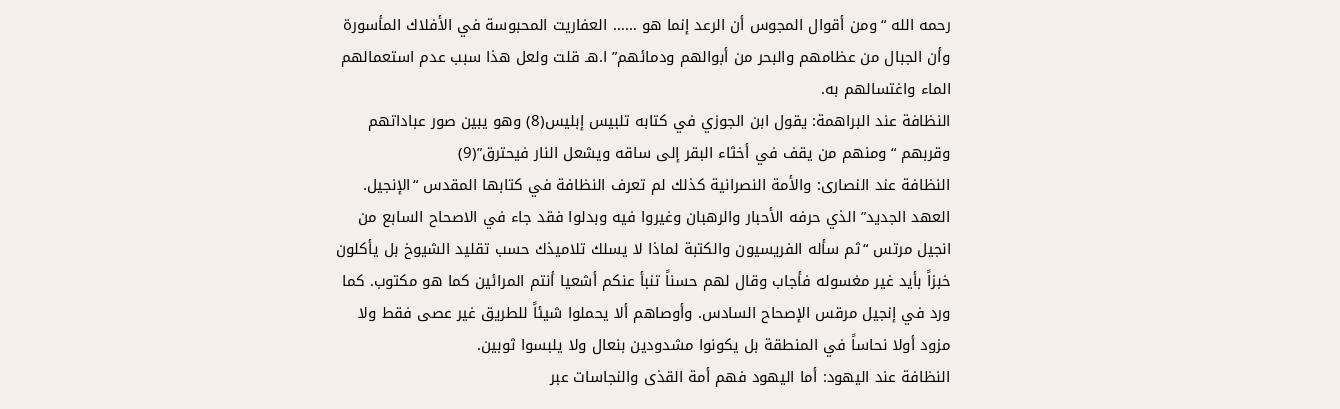رحمه الله “ومن أقوال المجوس أن الرعد إنما هو …… العفاريت المحبوسة في الأفلاك المأسورة وأن الجبال من عظامهم والبحر من أبوالهم ودمائهم” ا.هـ قلت ولعل هذا سبب عدم استعمالهم الماء واغتسالهم به.
النظافة عند البراهمة: يقول ابن الجوزي في كتابه تلبيس إبليس(8) وهو يبين صور عباداتهم وقربهم “ومنهم من يقف في أخثاء البقر إلى ساقه ويشعل النار فيحترق”(9)
النظافة عند النصارى: والأمة النصرانية كذلك لم تعرف النظافة في كتابها المقدس “الإنجيل. العهد الجديد” الذي حرفه الأحبار والرهبان وغيروا فيه وبدلوا فقد جاء في الاصحاح السابع من انجيل مرتس “ثم سأله الفريسيون والكتبة لماذا لا يسلك تلاميذك حسب تقليد الشيوخ بل يأكلون خبزاً بأيد غير مغسوله فأجاب وقال لهم حسناً تنبأ عنكم أشعيا أنتم المرائين كما هو مكتوب. كما ورد في إنجيل مرقس الإصحاح السادس. وأوصاهم ألا يحملوا شيئاً للطريق غير عصى فقط ولا مزود أولا نحاساً في المنطقة بل يكونوا مشدودين بنعال ولا يلبسوا ثوبين.
النظافة عند اليهود: أما اليهود فهم أمة القذى والنجاسات عبر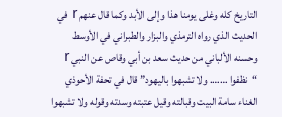التاريخ كله وغلى يومنا هذا وإلى الأبد وكما قال عنهم r في الحديث الذي رواه الترمذي والبزار والطبراني في الأوسط وحسنه الألباني من حديث سعد بن أبي وقاص عن النبي r “نظفوا ……. ولا تشبهوا باليهود” قال في تحفة الأحوذي الغناء سامة البيت وقبالته وقيل عتبته وسدته وقوله ولا تشبهوا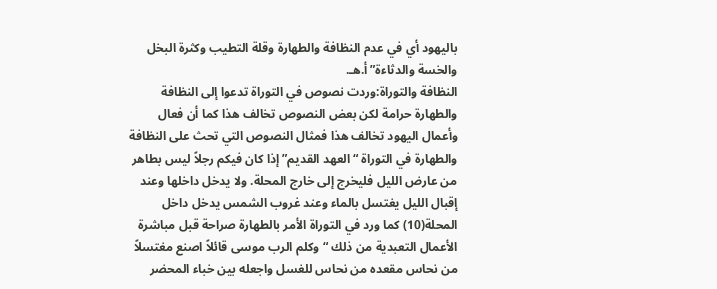باليهود أي في عدم النظافة والطهارة وقلة التطيب وكثرة البخل والخسة والدثاءة” أ.هـ.
النظافة والتوراة:وردت نصوص في التوراة تدعوا إلى النظافة والطهارة حرامة لكن بعض النصوص تخالف هذا كما أن فعال وأعمال اليهود تخالف هذا فمثال النصوص التي تحث على النظافة والطهارة في التوراة “العهد القديم” إذا كان فيكم رجلاً ليس بطاهر من عارض الليل فليخرج إلى خارج المحلة. ولا يدخل داخلها وعند إقبال الليل يغتسل بالماء وعند غروب الشمس يدخل داخل المحلة(10) كما ورد في التوراة الأمر بالطهارة صراحة قبل مباشرة الأعمال التعبدية من ذلك “وكلم الرب موسى قائلاً اصنع مغتسلاً من نحاس مقعده من نحاس للغسل واجعله بين خباء المحضر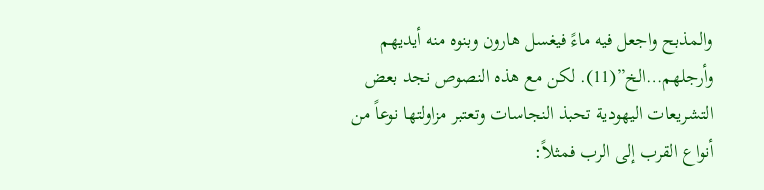والمذبح واجعل فيه ماءً فيغسل هارون وبنوه منه أيديهم وأرجلهم…الخ”(11). لكن مع هذه النصوص نجد بعض التشريعات اليهودية تحبذ النجاسات وتعتبر مزاولتها نوعاً من أنواع القرب إلى الرب فمثلاً: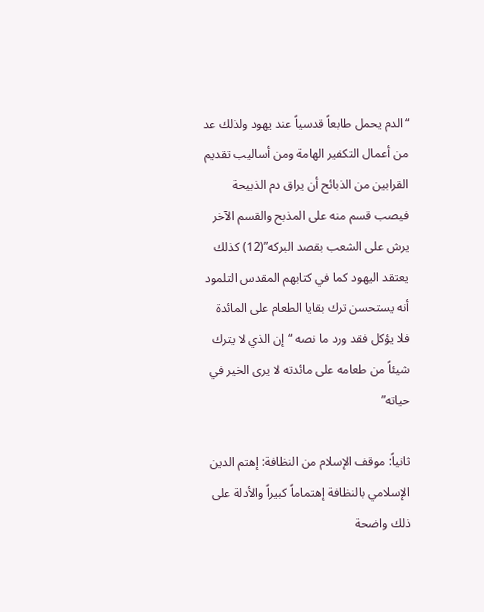“الدم يحمل طابعاً قدسياً عند يهود ولذلك عد من أعمال التكفير الهامة ومن أساليب تقديم القرابين من الذبائح أن يراق دم الذبيحة فيصب قسم منه على المذبح والقسم الآخر يرش على الشعب بقصد البركه”(12) كذلك يعتقد اليهود كما في كتابهم المقدس التلمود أنه يستحسن ترك بقايا الطعام على المائدة فلا يؤكل فقد ورد ما نصه “إن الذي لا يترك شيئاً من طعامه على مائدته لا يرى الخير في حياته”

ثانياً: موقف الإسلام من النظافة: إهتم الدين الإسلامي بالنظافة إهتماماً كبيراً والأدلة على ذلك واضحة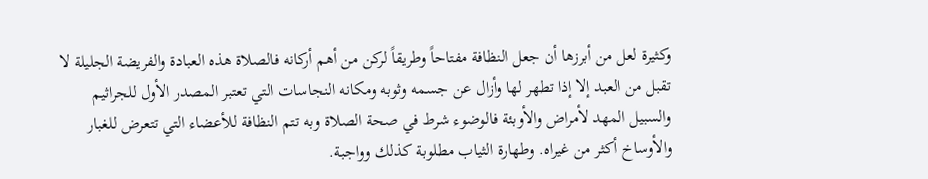وكثيرة لعل من أبرزها أن جعل النظافة مفتاحاً وطريقاً لركن من أهم أركانه فالصلاة هذه العبادة والفريضة الجليلة لا تقبل من العبد إلا إذا تطهر لها وأزال عن جسمه وثوبه ومكانه النجاسات التي تعتبر المصدر الأول للجراثيم والسبيل المهد لأمراض والأوبئة فالوضوء شرط في صحة الصلاة وبه تتم النظافة للأعضاء التي تتعرض للغبار والأوساخ أكثر من غيراه. وطهارة الثياب مطلوبة كذلك وواجبة.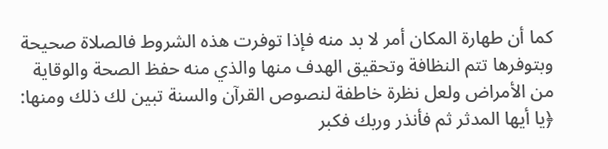كما أن طهارة المكان أمر لا بد منه فإذا توفرت هذه الشروط فالصلاة صحيحة وبتوفرها تتم النظافة وتحقيق الهدف منها والذي منه حفظ الصحة والوقاية من الأمراض ولعل نظرة خاطفة لنصوص القرآن والسنة تبين لك ذلك ومنها:
﴿يا أيها المدثر ثم فأنذر وربك فكبر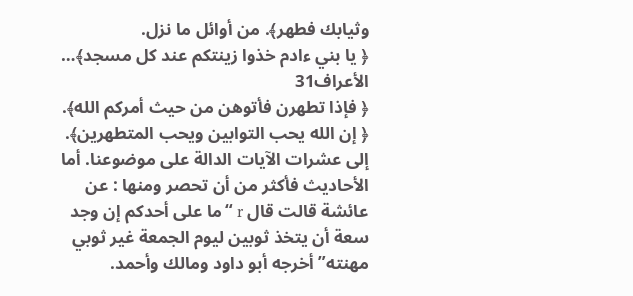وثيابك فطهر﴾. من أوائل ما نزل.
﴿ يا بني ءادم خذوا زينتكم عند كل مسجد﴾… الأعراف31
﴿ فإذا تطهرن فأتوهن من حيث أمركم الله﴾.
﴿ إن الله يحب التوابين ويحب المتطهرين﴾. إلى عشرات الآيات الدالة على موضوعنا. أما الأحاديث فأكثر من أن تحصر ومنها : عن عائشة قالت قال r “ما على أحدكم إن وجد سعة أن يتخذ ثوبين ليوم الجمعة غير ثوبي مهنته” أخرجه أبو داود ومالك وأحمد.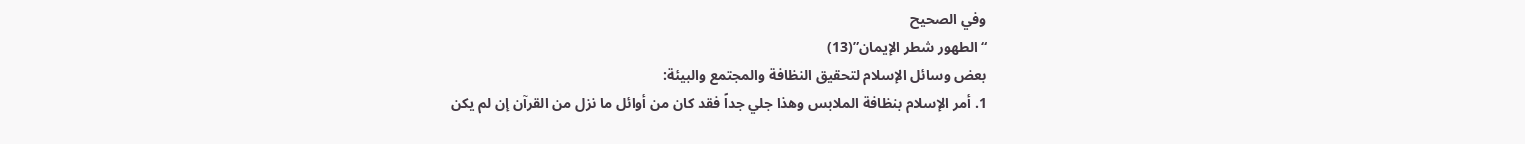وفي الصحيح
“الطهور شطر الإيمان”(13)
بعض وسائل الإسلام لتحقيق النظافة والمجتمع والبيئة:
1. أمر الإسلام بنظافة الملابس وهذا جلي جداً فقد كان من أوائل ما نزل من القرآن إن لم يكن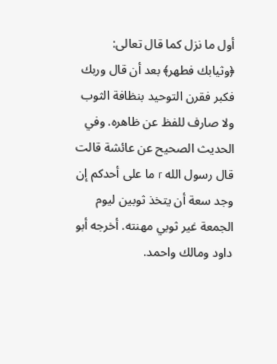أول ما نزل كما قال تعالى:
﴿وثيابك فطهر﴾ بعد أن قال وربك فكبر فقرن التوحيد بنظافة الثوب ولا صارف للفظ عن ظاهره. وفي الحديث الصحيح عن عائشة قالت قال رسول الله r ما على أحدكم إن وجد سعة أن يتخذ ثوبين ليوم الجمعة غير ثوبي مهنته. أخرجه أبو داود ومالك واحمد.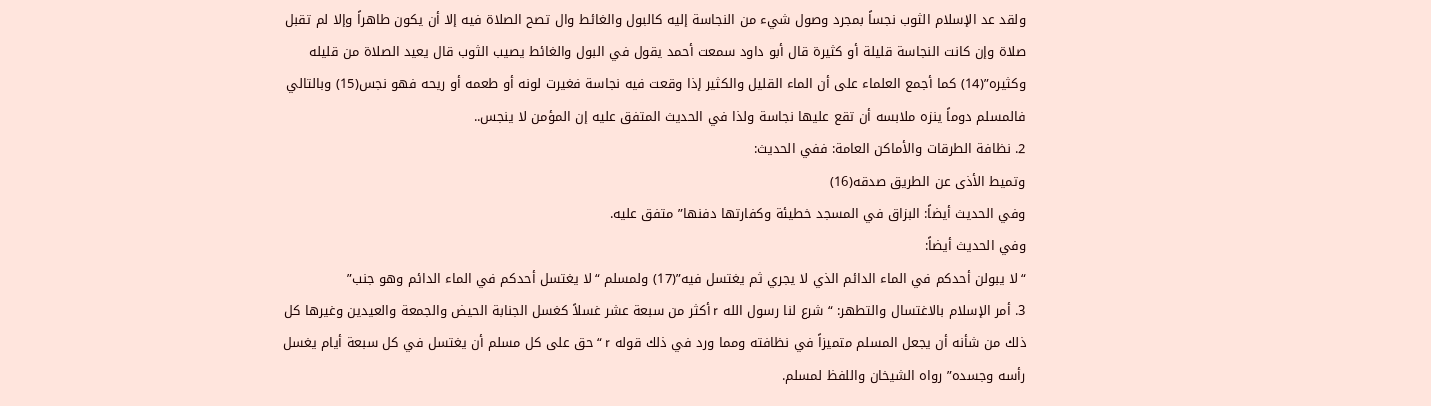ولقد عد الإسلام الثوب نجساً بمجرد وصول شيء من النجاسة إليه كالبول والغائط وال تصح الصلاة فيه إلا أن يكون طاهراً وإلا لم تقبل صلاة وإن كانت النجاسة قليلة أو كثيرة قال أبو داود سمعت أحمد يقول في البول والغائط يصيب الثوب قال يعيد الصلاة من قليله وكثيره”(14) كما أجمع العلماء على أن الماء القليل والكثير إذا وقعت فيه نجاسة فغيرت لونه أو طعمه أو ريحه فهو نجس(15) وبالتالي فالمسلم دوماً ينزه ملابسه أن تقع عليها نجاسة ولذا في الحديث المتفق عليه إن المؤمن لا ينجس..
2. نظافة الطرقات والأماكن العامة: ففي الحديث:
وتميط الأذى عن الطريق صدقه(16)
وفي الحديث أيضاً: البزاق في المسجد خطيئة وكفارتها دفنها” متفق عليه.
وفي الحديث أيضاً:
“لا يبولن أحدكم في الماء الدائم الذي لا يجري ثم يغتسل فيه”(17) ولمسلم “لا يغتسل أحدكم في الماء الدائم وهو جنب”
3. أمر الإسلام بالاغتسال والتطهر: “شرع لنا رسول الله r أكثر من سبعة عشر غسلاً كغسل الجنابة الحيض والجمعة والعيدين وغيرها كل ذلك من شأنه أن يجعل المسلم متميزاً في نظافته ومما ورد في ذلك قوله r “حق على كل مسلم أن يغتسل في كل سبعة أيام يغسل رأسه وجسده” رواه الشيخان واللفظ لمسلم.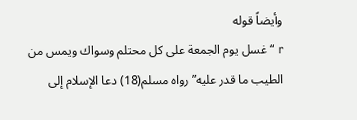وأيضاً قوله
r “غسل يوم الجمعة على كل محتلم وسواك ويمس من الطيب ما قدر عليه” رواه مسلم(18) دعا الإسلام إلى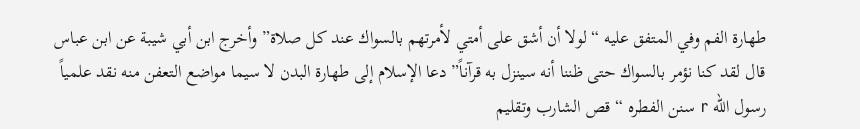طهارة الفم وفي المتفق عليه “لولا أن أشق على أمتي لأمرتهم بالسواك عند كل صلاة” وأخرج ابن أبي شيبة عن ابن عباس قال لقد كنا نؤمر بالسواك حتى ظننا أنه سينزل به قرآناً” دعا الإسلام إلى طهارة البدن لا سيما مواضع التعفن منه نقد علمياً رسول الله r سنن الفطره “قص الشارب وتقليم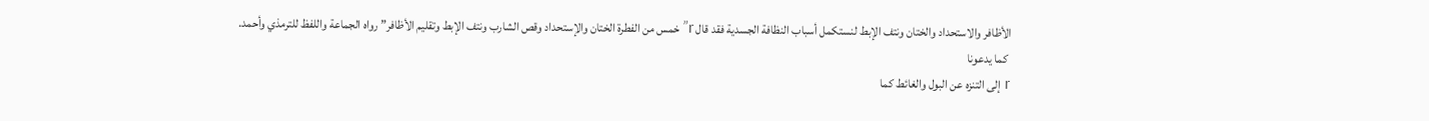الأظافر والاستحداد والختان ونتف الإبط لنستكمل أسباب النظافة الجسدية فقد قال r” خمس من الفطرة الختان والإستحداد وقص الشارب ونتف الإبط وتقليم الأظافر” رواه الجماعة واللفظ للترمذي وأحمد.
 كما يدعونا
r إلى التنزه عن البول والغائط كما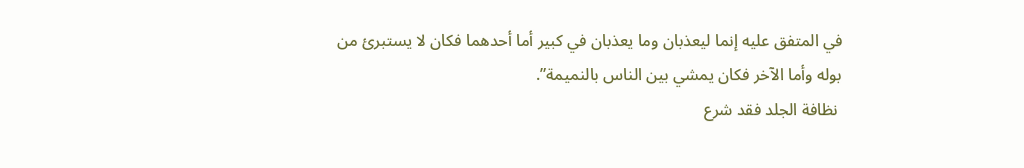في المتفق عليه إنما ليعذبان وما يعذبان في كبير أما أحدهما فكان لا يستبرئ من بوله وأما الآخر فكان يمشي بين الناس بالنميمة”.
 نظافة الجلد فقد شرع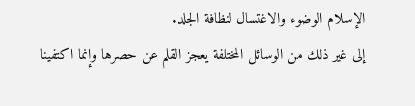الإسلام الوضوء والاغتسال لنظافة الجلد.
إلى غير ذلك من الوسائل المختلفة يعجز القلم عن حصرها وإنما اكتفينا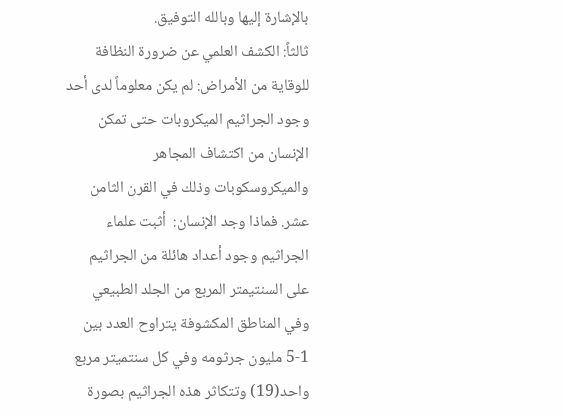بالإشارة إليها وبالله التوفيق.
ثالثاً: الكشف العلمي عن ضرورة النظافة للوقاية من الأمراض: لم يكن معلوماً لدى أحد وجود الجراثيم الميكروبات حتى تمكن الإنسان من اكتشاف المجاهر والميكروسكوبات وذلك في القرن الثامن عشر. فماذا وجد الإنسان:  أثبت علماء الجراثيم وجود أعداد هائلة من الجراثيم على السنتيمتر المربع من الجلد الطبيعي وفي المناطق المكشوفة يتراوح العدد بين 1-5 مليون جرثومه وفي كل سنتميتر مربع واحد(19) وتتكاثر هذه الجراثيم بصورة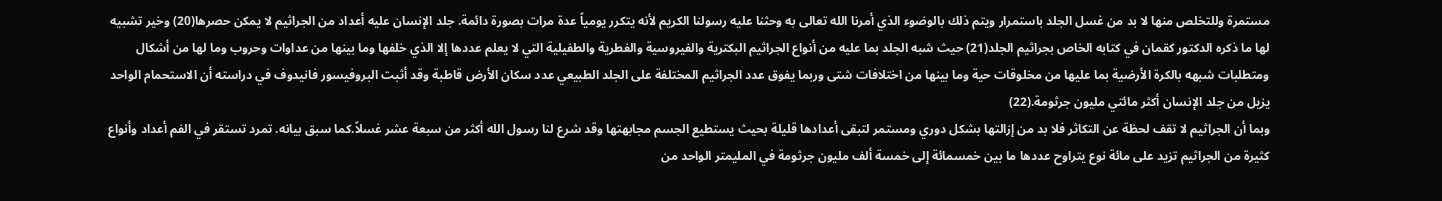مستمرة وللتخلص منها لا بد من غسل الجلد باستمرار ويتم ذلك بالوضوء الذي أمرنا الله تعالى به وحثنا عليه رسولنا الكريم لأنه يتكرر يومياً عدة مرات بصورة دائمة. جلد الإنسان عليه أعداد من الجراثيم لا يمكن حصرها(20) وخير تشبيه لها ما ذكره الدكتور كقمان في كتابه الخاص بجراثيم الجلد(21) حيث شبه الجلد بما عليه من أنواع الجراثيم البكترية والفيروسية والفطرية والطفيلية التي لا يعلم عددها إلا الذي خلفها وما بينها من عداوات وحروب وما لها من أشكال ومتطلبات شبهه بالكرة الأرضية بما عليها من مخلوقات حية وما بينها من اختلافات شتى وربما يفوق عدد الجراثيم المختلفة على الجلد الطبيعي عدد سكان الأرض قاطبة وقد أثبت البروفيسور فانيدوف في دراسته أن الاستحمام الواحد يزيل من جلد الإنسان أكثر مائتي مليون جرثومة.(22)
وبما أن الجراثيم لا تقف لحظة عن التكاثر فلا بد من إزالتها بشكل دوري ومستمر لتبقى أعدادها قليلة بحيث يستطيع الجسم مجابهتها وقد شرع لنا رسول الله أكثر من سبعة عشر غسلاً.كما سبق بيانه. تمرد تستقر في الفم أعداد وأنواع كثيرة من الجراثيم تزيد على مائة نوع يتراوح عددها ما بين خمسمائة إلى خمسة ألف مليون جرثومة في المليمتر الواحد من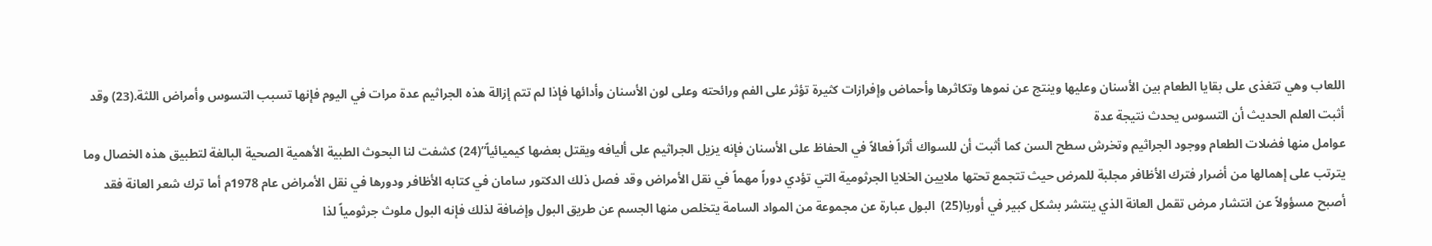اللعاب وهي تتغذى على بقايا الطعام بين الأسنان وعليها وينتج عن نموها وتكاثرها وأحماض وإفرازات كثيرة تؤثر على الفم ورائحته وعلى لون الأسنان وأدائها فإذا لم تتم إزالة هذه الجراثيم عدة مرات في اليوم فإنها تسبب التسوس وأمراض اللثة.(23) وقد أثبت العلم الحديث أن التسوس يحدث نتيجة عدة
عوامل منها فضلات الطعام ووجود الجراثيم وتخرش سطح السن كما أثبت أن للسواك أثراً فعالاً في الحفاظ على الأسنان فإنه يزيل الجراثيم على أليافه ويقتل بعضها كيميائياً”(24) كشفت لنا البحوث الطبية الأهمية الصحية البالغة لتطبيق هذه الخصال وما يترتب على إهمالها من أضرار فترك الأظافر مجلبة للمرض حيث تتجمع تحتها ملايين الخلايا الجرثومية التي تؤدي دوراً مهماً في نقل الأمراض وقد فصل ذلك الدكتور سامان في كتابه الأظافر ودورها في نقل الأمراض عام 1978م أما ترك شعر العانة فقد أصبح مسؤولاً عن انتشار مرض تقمل العانة الذي ينتشر بشكل كبير في أوربا(25)  البول عبارة عن مجموعة من المواد السامة يتخلص منها الجسم عن طريق البول وإضافة لذلك فإنه البول ملوث جرثومياً لذا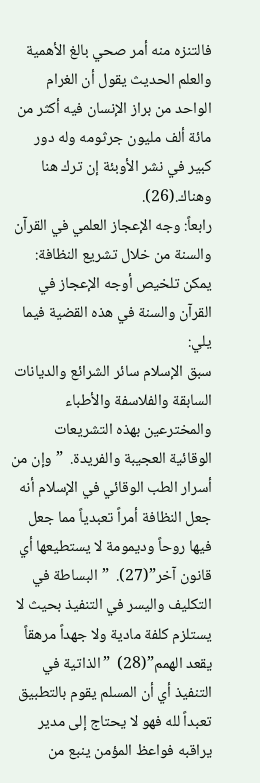فالتنزه منه أمر صحي بالغ الأهمية والعلم الحديث يقول أن الغرام الواحد من براز الإنسان فيه أكثر من مائة ألف مليون جرثومه وله دور كبير في نشر الأوبئة إن ترك هنا وهناك.(26).
رابعاً: وجه الإعجاز العلمي في القرآن والسنة من خلال تشريع النظافة:
يمكن تلخيص أوجه الإعجاز في القرآن والسنة في هذه القضية فيما يلي:
سبق الإسلام سائر الشرائع والديانات السابقة والفلاسفة والأطباء والمخترعين بهذه التشريعات الوقائية العجيبة والفريدة.  ”وإن من أسرار الطب الوقائي في الإسلام أنه جعل النظافة أمراً تعبدياً مما جعل فيها روحاً وديمومة لا يستطيعها أي قانون آخر”(27).  ”البساطة في التكليف واليسر في التنفيذ بحيث لا يستلزم كلفة مادية ولا جهداً مرهقاً يقعد الهمم”(28)  ”الذاتية في التنفيذ أي أن المسلم يقوم بالتطبيق تعبداً لله فهو لا يحتاج إلى مدير يراقبه فواعظ المؤمن ينبع من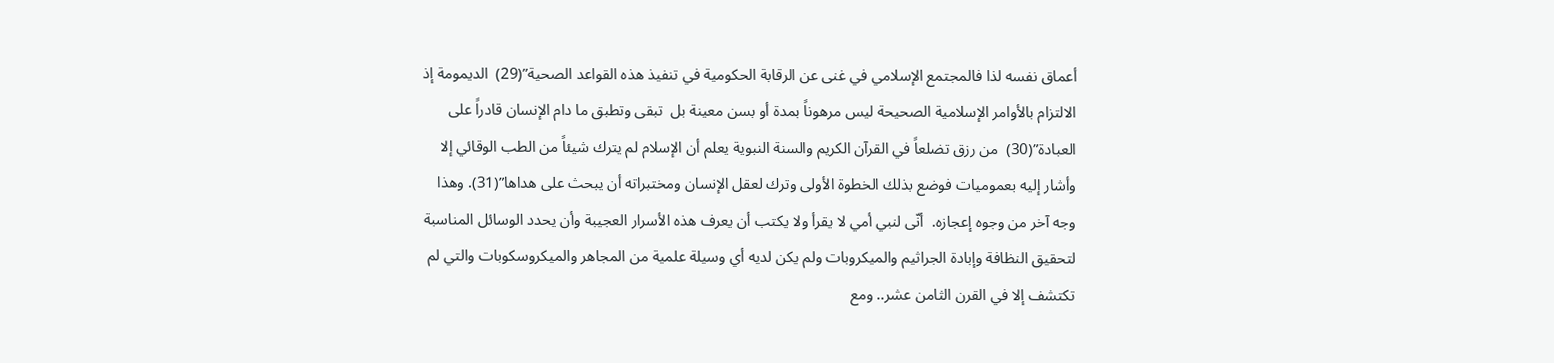أعماق نفسه لذا فالمجتمع الإسلامي في غنى عن الرقابة الحكومية في تنفيذ هذه القواعد الصحية”(29)  الديمومة إذ الالتزام بالأوامر الإسلامية الصحيحة ليس مرهوناً بمدة أو بسن معينة بل  تبقى وتطبق ما دام الإنسان قادراً على العبادة”(30)  من رزق تضلعاً في القرآن الكريم والسنة النبوية يعلم أن الإسلام لم يترك شيئاً من الطب الوقائي إلا وأشار إليه بعموميات فوضع بذلك الخطوة الأولى وترك لعقل الإنسان ومختبراته أن يبحث على هداها”(31). وهذا وجه آخر من وجوه إعجازه.  أنّى لنبي أمي لا يقرأ ولا يكتب أن يعرف هذه الأسرار العجيبة وأن يحدد الوسائل المناسبة لتحقيق النظافة وإبادة الجراثيم والميكروبات ولم يكن لديه أي وسيلة علمية من المجاهر والميكروسكوبات والتي لم تكتشف إلا في القرن الثامن عشر.. ومع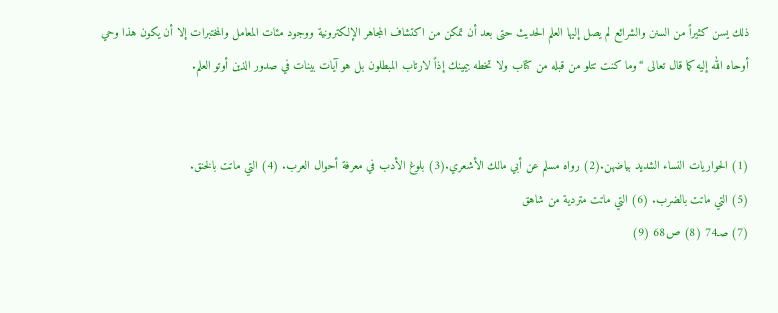ذلك يسن كثيراً من السنن والشرائع لم يصل إليها العلم الحديث حتى بعد أن تمكن من اكتشاف المجاهر الإلكترونية ووجود مئات المعامل والمختبرات إلا أن يكون هذا وحي أوحاه الله إليه كما قال تعالى “وما كنت تتلو من قبله من كتاب ولا تخطه بيمينك إذاً لارتاب المبطلون بل هو آيات بينات في صدور الذين أوتو العلم.


(1) الحواريات النساء الشديد بياضهن.(2) رواه مسلم عن أبي مالك الأشعري.(3) بلوغ الأدب في معرفة أحوال العرب. (4) التي ماتت بالخنق.
(5) التي ماتت بالضرب. (6) التي ماتت متردية من شاهق
(7) صـ74 (8) ص68 (9)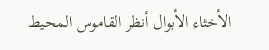الأخثاء الأبوال أنظر القاموس المحيط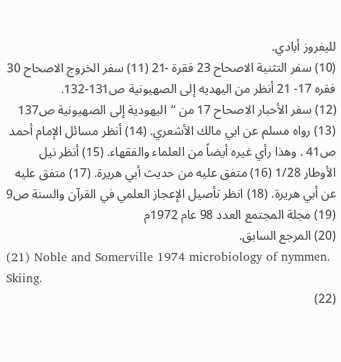لليفروز أبادي.
(10) سفر التثنية الاصحاح 23 فقرة -21 (11) سفر الخروج الاصحاح 30 فقره 17- 21 أنظر من اليهديه إلى الصهيونية ص131-132.
(12) سفر الأحبار الاصحاح 17 من “اليهودية إلى الصهيونية ص137 (13) رواه مسلم عن ابي مالك الأشعري. (14) أنظر مسائل الإمام أحمد ص41 . وهذا رأي غيره أيضاً من العلماء والفقهاء. (15) أنظر نيل الأوطار 1/28 (16) متفق عليه من حديث أبي هريرة. (17) متفق عليه عن أبي هريرة. (18) انظر تأصيل الإعجاز العلمي في القرآن والسنة ص9 (19) مجلة المجتمع العدد 98 عام 1972م
(20) المرجع السابق.
(21) Noble and Somerville 1974 microbiology of nymmen. Skiing.
(22)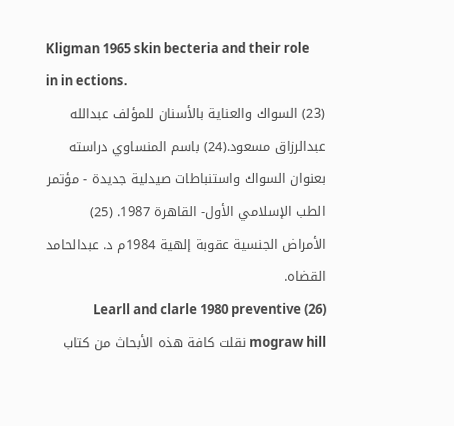Kligman 1965 skin becteria and their role in in ections.
(23) السواك والعناية بالأسنان للمؤلف عبدالله عبدالرزاق مسعود.(24) باسم المنساوي دراسته بعنوان السواك واستنباطات صيدلية جديدة - مؤتمر الطب الإسلامي الأول- القاهرة 1987. (25) الأمراض الجنسية عقوبة إلهية 1984م د. عبدالحامد القضاه.
(26) Learll and clarle 1980 preventive mograw hill نقلت كافة هذه الأبحاث من كتاب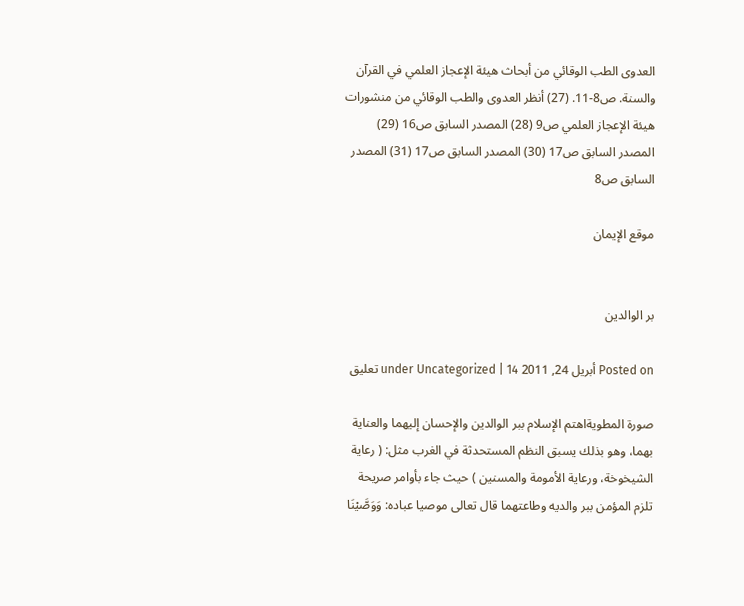العدوى الطب الوقائي من أبحاث هيئة الإعجاز العلمي في القرآن والسنة. ص8-11. (27) أنظر العدوى والطب الوقائي من منشورات هيئة الإعجاز العلمي ص9 (28) المصدر السابق ص16 (29) المصدر السابق ص17 (30) المصدر السابق ص17 (31) المصدر السابق ص8

موقع الإيمان


بر الوالدين

Posted on أبريل 24, 2011 under Uncategorized | 14 تعليق

صورة المطويةاهتم الإسلام ببر الوالدين والإحسان إليهما والعناية بهما، وهو بذلك يسبق النظم المستحدثة في الغرب مثل: ( رعاية الشيخوخة، ورعاية الأمومة والمسنين ) حيث جاء بأوامر صريحة تلزم المؤمن ببر والديه وطاعتهما قال تعالى موصيا عباده: وَوَصَّيْنَا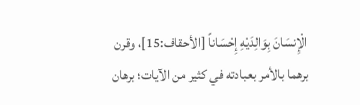الْإِنسَانَ بِوَالِدَيْهِ إِحْسَاناً [الأحقاف:15]، وقرن برهما بالأمر بعبادته في كثير من الآيات؛ برهان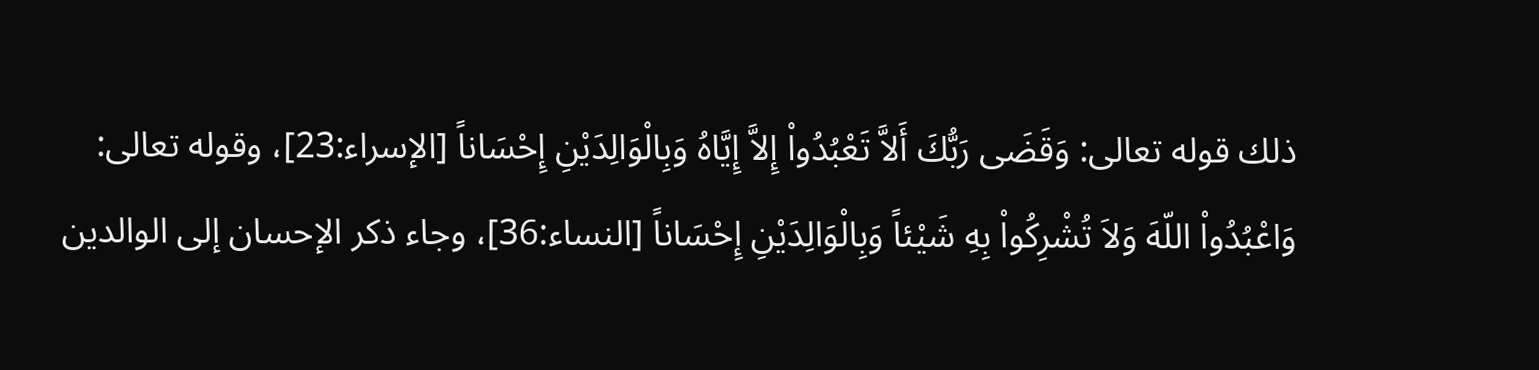ذلك قوله تعالى: وَقَضَى رَبُّكَ أَلاَّ تَعْبُدُواْ إِلاَّ إِيَّاهُ وَبِالْوَالِدَيْنِ إِحْسَاناً [الإسراء:23]، وقوله تعالى: وَاعْبُدُواْ اللّهَ وَلاَ تُشْرِكُواْ بِهِ شَيْئاً وَبِالْوَالِدَيْنِ إِحْسَاناً [النساء:36]، وجاء ذكر الإحسان إلى الوالدين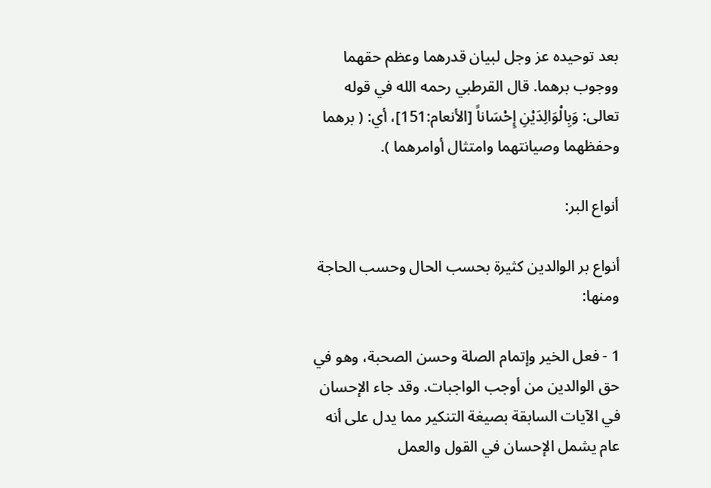بعد توحيده عز وجل لبيان قدرهما وعظم حقهما ووجوب برهما. قال القرطبي رحمه الله في قوله تعالى: وَبِالْوَالِدَيْنِ إِحْسَاناً [الأنعام:151]، أي: ( برهما وحفظهما وصيانتهما وامتثال أوامرهما ).

أنواع البر:

أنواع بر الوالدين كثيرة بحسب الحال وحسب الحاجة ومنها:

1 - فعل الخير وإتمام الصلة وحسن الصحبة، وهو في حق الوالدين من أوجب الواجبات. وقد جاء الإحسان في الآيات السابقة بصيغة التنكير مما يدل على أنه عام يشمل الإحسان في القول والعمل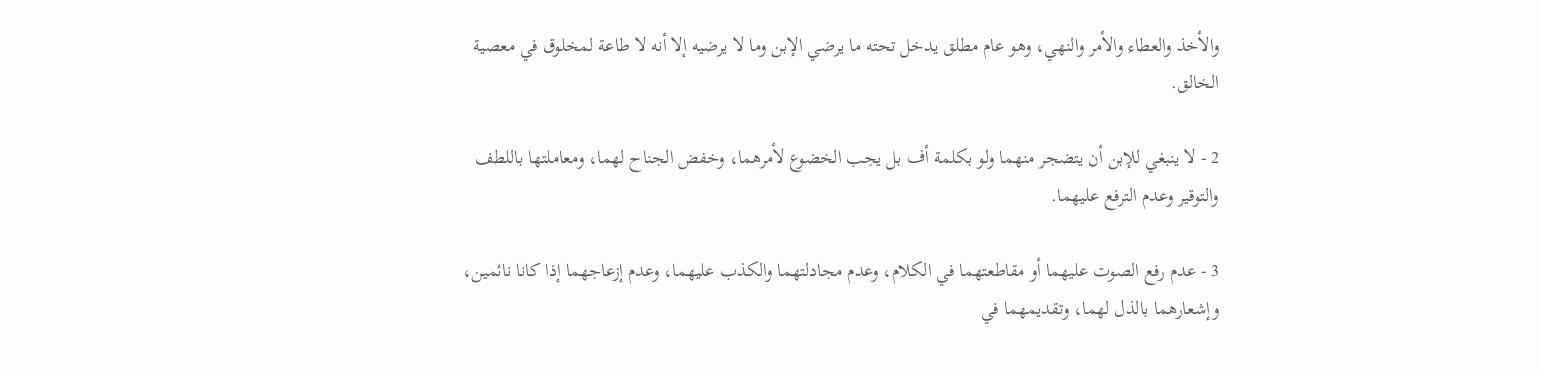والأخذ والعطاء والأمر والنهي، وهو عام مطلق يدخل تحته ما يرضي الإبن وما لا يرضيه إلا أنه لا طاعة لمخلوق في معصية الخالق.

2 - لا ينبغي للإبن أن يتضجر منهما ولو بكلمة أف بل يجب الخضوع لأمرهما، وخفض الجناح لهما، ومعاملتها باللطف والتوقير وعدم الترفع عليهما.

3 - عدم رفع الصوت عليهما أو مقاطعتهما في الكلام، وعدم مجادلتهما والكذب عليهما، وعدم إزعاجهما إذا كانا نائمين، وإشعارهما بالذل لهما، وتقديمهما في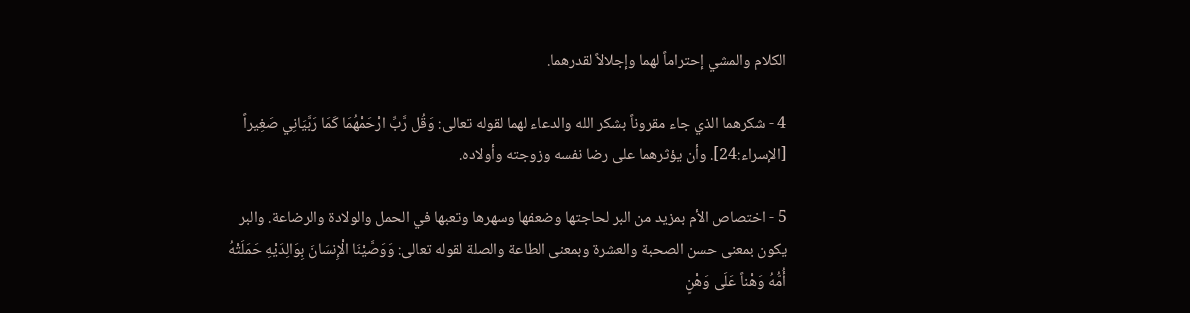الكلام والمشي إحتراماً لهما وإجلالاً لقدرهما.

4 - شكرهما الذي جاء مقروناً بشكر الله والدعاء لهما لقوله تعالى: وَقُل رَّبِّ ارْحَمْهُمَا كَمَا رَبَّيَانِي صَغِيراً [الإسراء:24]. وأن يؤثرهما على رضا نفسه وزوجته وأولاده.

5 - اختصاص الأم بمزيد من البر لحاجتها وضعفها وسهرها وتعبها في الحمل والولادة والرضاعة. والبر يكون بمعنى حسن الصحبة والعشرة وبمعنى الطاعة والصلة لقوله تعالى: وَوَصَّيْنَا الْإِنسَانَ بِوَالِدَيْهِ حَمَلَتْهُ أُمُّهُ وَهْناً عَلَى وَهْنٍ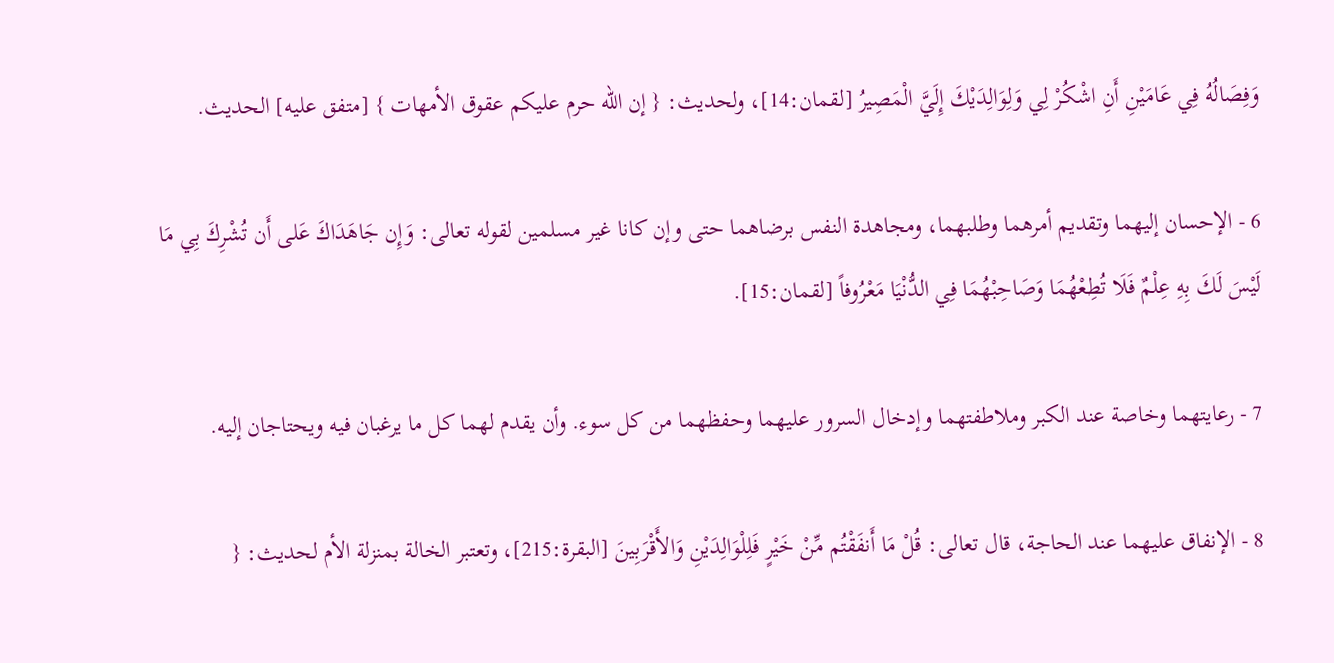وَفِصَالُهُ فِي عَامَيْنِ أَنِ اشْكُرْ لِي وَلِوَالِدَيْكَ إِلَيَّ الْمَصِيرُ [لقمان:14]، ولحديث: { إن الله حرم عليكم عقوق الأمهات } [متفق عليه] الحديث.

6 - الإحسان إليهما وتقديم أمرهما وطلبهما، ومجاهدة النفس برضاهما حتى وإن كانا غير مسلمين لقوله تعالى: وَإِن جَاهَدَاكَ عَلى أَن تُشْرِكَ بِي مَا لَيْسَ لَكَ بِهِ عِلْمٌ فَلَا تُطِعْهُمَا وَصَاحِبْهُمَا فِي الدُّنْيَا مَعْرُوفاً [لقمان:15].

7 - رعايتهما وخاصة عند الكبر وملاطفتهما وإدخال السرور عليهما وحفظهما من كل سوء. وأن يقدم لهما كل ما يرغبان فيه ويحتاجان إليه.

8 - الإنفاق عليهما عند الحاجة، قال تعالى: قُلْ مَا أَنفَقْتُم مِّنْ خَيْرٍ فَلِلْوَالِدَيْنِ وَالأَقْرَبِينَ [البقرة:215]، وتعتبر الخالة بمنزلة الأم لحديث: {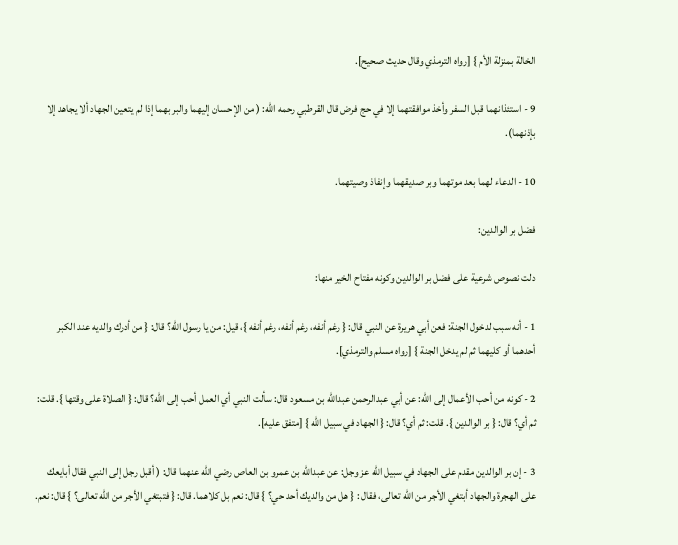الخالة بمنزلة الأم } [رواه الترمذي وقال حديث صحيح].

9 - استئذانهما قبل السفر وأخذ موافقتهما إلا في حج فرض قال القرطبي رحمه الله: ( من الإحسان إليهما والبر بهما إذا لم يتعين الجهاد ألا يجاهد إلا بإذنهما).

10 - الدعاء لهما بعد موتهما وبر صديقهما وإنفاذ وصيتهما.

فضل بر الوالدين:

دلت نصوص شرعية على فضل بر الوالدين وكونه مفتاح الخير منها:

1 - أنه سبب لدخول الجنة: فعن أبي هريرة عن النبي قال: { رغم أنفه، رغم أنفه، رغم أنفه }، قيل: من يا رسول الله؟ قال: { من أدرك والديه عند الكبر أحدهما أو كليهما ثم لم يدخل الجنة } [رواه مسلم والترمذي].

2 - كونه من أحب الأعمال إلى الله: عن أبي عبدالرحمن عبدالله بن مسعود قال: سألت النبي أي العمل أحب إلى الله؟ قال: { الصلاة على وقتها }. قلت: ثم أي؟ قال: { بر الوالدين }. قلت: ثم أي؟ قال: { الجهاد في سبيل الله } [متفق عليه].

3 - إن بر الوالدين مقدم على الجهاد في سبيل الله عز وجل: عن عبدالله بن عمرو بن العاص رضي الله عنهما قال: ( أقبل رجل إلى النبي فقال أبايعك على الهجرة والجهاد أبتغي الأجر من الله تعالى، فقال : { هل من والديك أحد حي؟ } قال: نعم بل كلاهما. قال: { فتبتغي الأجر من الله تعالى؟ } قال: نعم.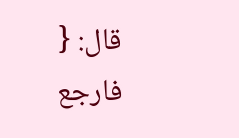قال: { فارجع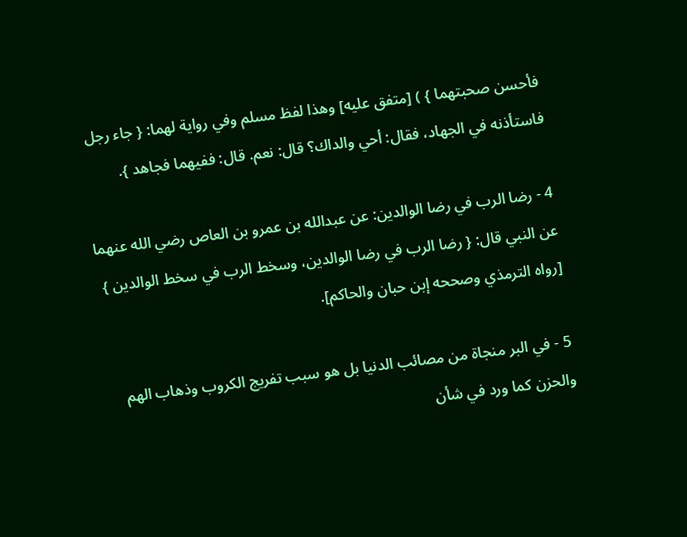فأحسن صحبتهما } ) [متفق عليه] وهذا لفظ مسلم وفي رواية لهما: { جاء رجل فاستأذنه في الجهاد، فقال: أحي والداك؟ قال: نعم. قال: ففيهما فجاهد }.

4 - رضا الرب في رضا الوالدين: عن عبدالله بن عمرو بن العاص رضي الله عنهما عن النبي قال: { رضا الرب في رضا الوالدين، وسخط الرب في سخط الوالدين } [رواه الترمذي وصححه إبن حبان والحاكم].

5 - في البر منجاة من مصائب الدنيا بل هو سبب تفريج الكروب وذهاب الهم والحزن كما ورد في شأن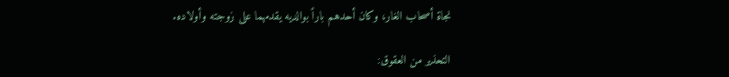نجاة أصحاب الغار، وكان أحدهم باراً بوالديه يقدمهما على زوجته وأولاده.

التحذير من العقوق: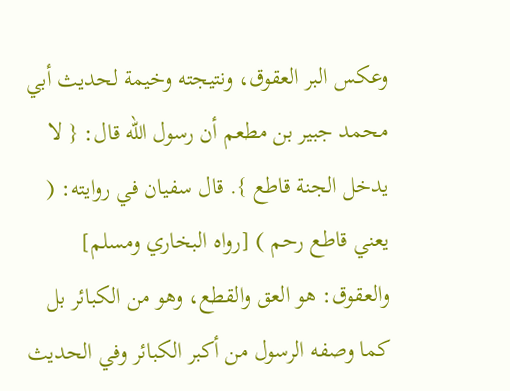وعكس البر العقوق، ونتيجته وخيمة لحديث أبي محمد جبير بن مطعم أن رسول الله قال: { لا يدخل الجنة قاطع }. قال سفيان في روايته: ( يعني قاطع رحم ) [رواه البخاري ومسلم] والعقوق: هو العق والقطع، وهو من الكبائر بل كما وصفه الرسول من أكبر الكبائر وفي الحديث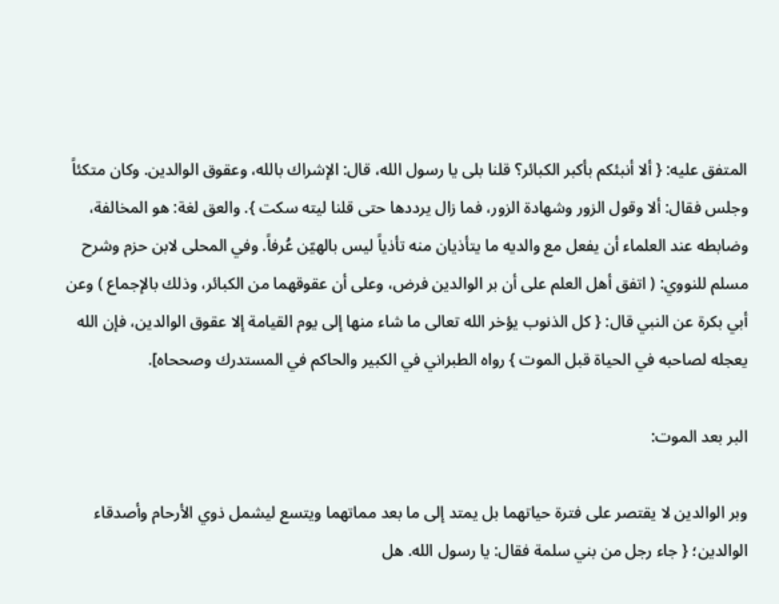المتفق عليه: { ألا أنبئكم بأكبر الكبائر؟ قلنا بلى يا رسول الله، قال: الإشراك بالله، وعقوق الوالدين. وكان متكئاً وجلس فقال: ألا وقول الزور وشهادة الزور، فما زال يرددها حتى قلنا ليته سكت }. والعق لغة: هو المخالفة، وضابطه عند العلماء أن يفعل مع والديه ما يتأذيان منه تأذياً ليس بالهيّن عُرفاً. وفي المحلى لابن حزم وشرح مسلم للنووي: ( اتفق أهل العلم على أن بر الوالدين فرض، وعلى أن عقوقهما من الكبائر، وذلك بالإجماع ) وعن أبي بكرة عن النبي قال: { كل الذنوب يؤخر الله تعالى ما شاء منها إلى يوم القيامة إلا عقوق الوالدين، فإن الله يعجله لصاحبه في الحياة قبل الموت } رواه الطبراني في الكبير والحاكم في المستدرك وصححاه].

البر بعد الموت:

وبر الوالدين لا يقتصر على فترة حياتهما بل يمتد إلى ما بعد مماتهما ويتسع ليشمل ذوي الأرحام وأصدقاء الوالدين؛ { جاء رجل من بني سلمة فقال: يا رسول الله. هل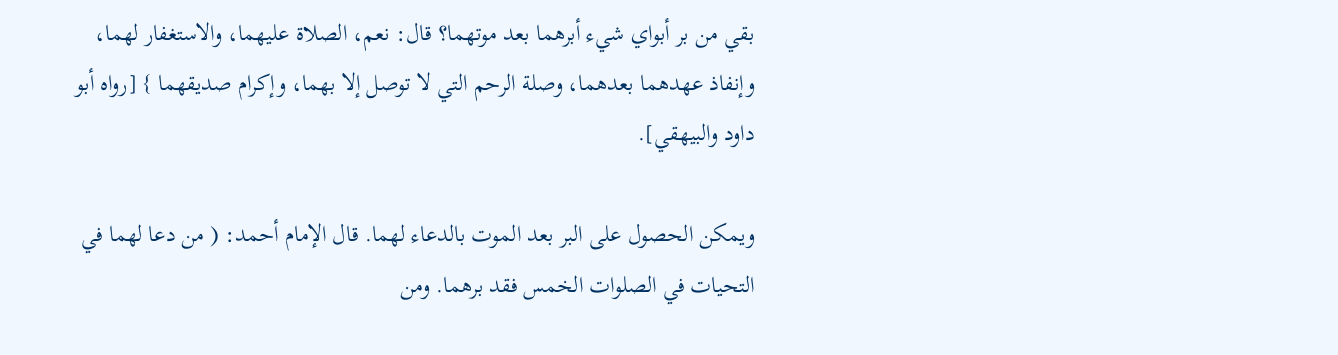بقي من بر أبواي شيء أبرهما بعد موتهما؟ قال: نعم، الصلاة عليهما، والاستغفار لهما، وإنفاذ عهدهما بعدهما، وصلة الرحم التي لا توصل إلا بهما، وإكرام صديقهما } [رواه أبو داود والبيهقي].

ويمكن الحصول على البر بعد الموت بالدعاء لهما. قال الإمام أحمد: ( من دعا لهما في التحيات في الصلوات الخمس فقد برهما. ومن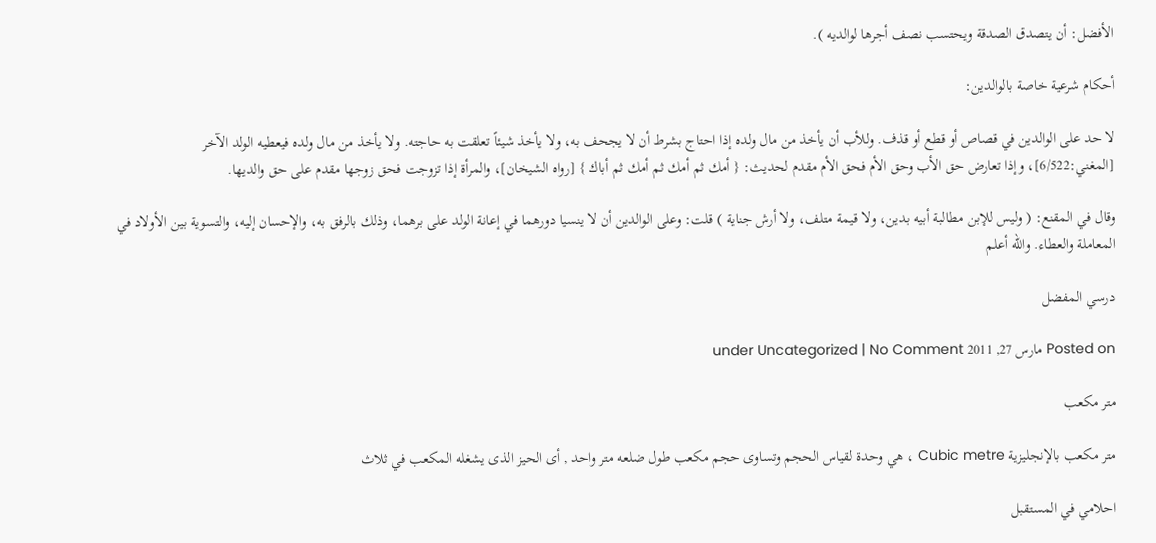الأفضل: أن يتصدق الصدقة ويحتسب نصف أجرها لوالديه ).

أحكام شرعية خاصة بالوالدين:

لا حد على الوالدين في قصاص أو قطع أو قذف. وللأب أن يأخذ من مال ولده إذا احتاج بشرط أن لا يجحف به، ولا يأخذ شيئاً تعلقت به حاجته. ولا يأخذ من مال ولده فيعطيه الولد الآخر [المغني:6/522]، وإذا تعارض حق الأب وحق الأم فحق الأم مقدم لحديث: { أمك ثم أمك ثم أمك ثم أباك } [رواه الشيخان]، والمرأة إذا تزوجت فحق زوجها مقدم على حق والديها.

وقال في المقنع: ( وليس للإبن مطالبة أبيه بدين، ولا قيمة متلف، ولا أرش جناية ) قلت: وعلى الوالدين أن لا ينسيا دورهما في إعانة الولد على برهما، وذلك بالرفق به، والإحسان إليه، والتسوية بين الأولاد في المعاملة والعطاء. والله أعلم

درسي المفضل

Posted on مارس 27, 2011 under Uncategorized | No Comment

متر مكعب

متر مكعب بالإنجليزية Cubic metre ، هي وحدة لقياس الحجم وتساوى حجم مكعب طول ضلعه متر واحد , أى الحيز الذى يشغله المكعب في ثلاث

احلامي في المستقبل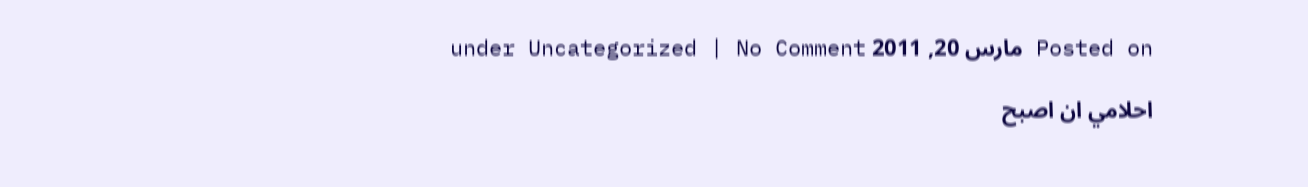Posted on مارس 20, 2011 under Uncategorized | No Comment

احلامي ان اصبح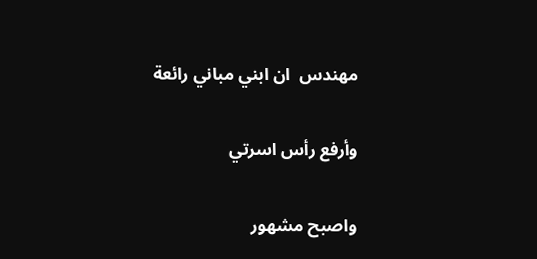مهندس  ان ابني مباني رائعة

وأرفع رأس اسرتي

واصبح مشهور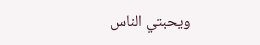ويحبتي الناس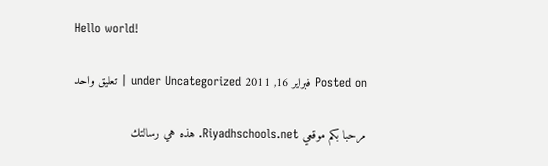Hello world!

Posted on فبراير 16, 2011 under Uncategorized | تعليق واحد

مرحبا بكم موقعي Riyadhschools.net. هذه هي رسالتك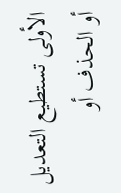الأولى تستطيع التعديل أو الحذف أو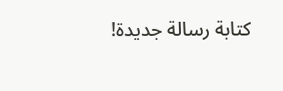كتابة رسالة جديدة!